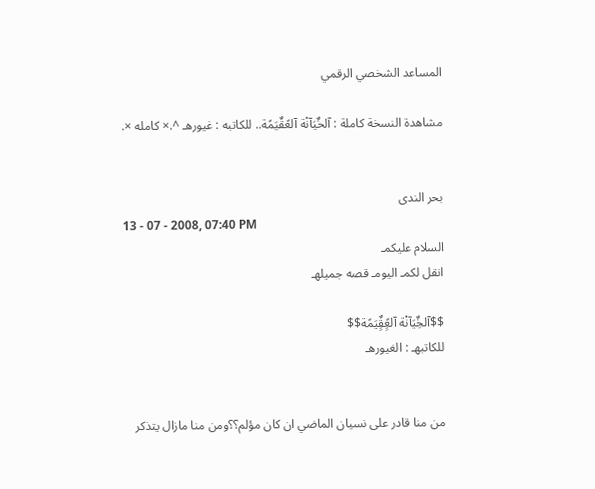المساعد الشخصي الرقمي

مشاهدة النسخة كاملة : آلخٌيَآنْة آلعًقٌيَمًة.. للكاتبه : غيورهـ ^.× كامله ×.


بحر الندى
13 - 07 - 2008, 07:40 PM
السلام عليكمـ
انقل لكمـ اليومـ قصه جميلهـ

$$آلخٌِيَآنْة آلعًٍقٌٍيَمًة$$
للكاتبهـ : الغيورهـ


من منا قادر على نسيان الماضي ان كان مؤلم؟؟ومن منا مازال يتذكر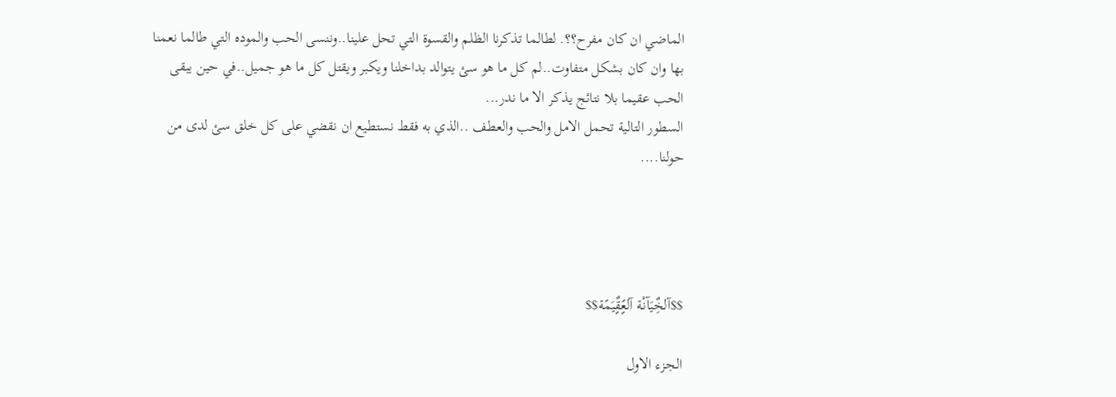الماضي ان كان مفرح؟؟. لطالما تذكرنا الظلم والقسوة التي تحل علينا..وننسى الحب والموده التي طالما نعمنا بها وان كان بشكل متفاوت..لم كل ما هو سئ يتوالد بداخلنا ويكبر ويقتل كل ما هو جميل..في حين يبقى الحب عقيما بلا نتائج يذكر الا ما ندر...
السطور التالية تحمل الامل والحب والعطف ..الذي به فقط نستطيع ان نقضي على كل خلق سئ لدى من حولنا....




$$آلخٌِيَآنْة آلعًٍقٌٍيَمًة$$

الجزء الاول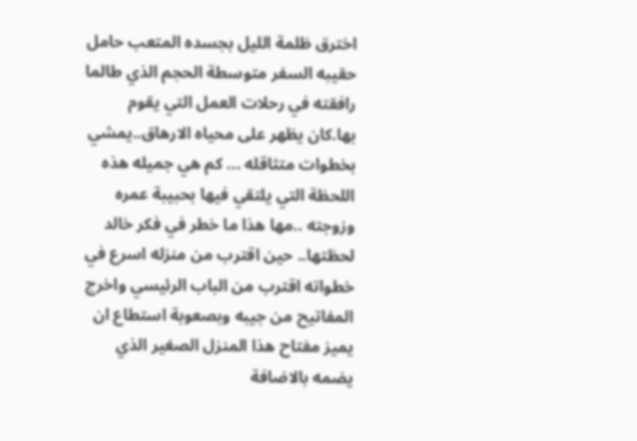اخترق ظلمة الليل بجسده المتعب حامل حقيبه السفر متوسطة الحجم الذي طالما رافقته في رحلات العمل التي يقوم بها.كان يظهر على محياه الارهاق..يمشي بخطوات متثاقله ... كم هي جميله هذه اللحظة التي يلتقي فيها بحبيبة عمره وزوجته ..مها هذا ما خطر في فكر خالد لحظتها.. حين اقترب من منزله اسرع في خطواته اقترب من الباب الرئيسي واخرج المفاتيح من جيبه وبصعوبة استطاع ان يميز مفتاح هذا المنزل الصغير الذي يضمه بالاضافة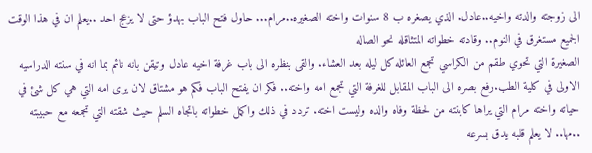الى زوجته والدته واخيه..عادل. الذي يصغره ب 8 سنوات واخته الصغيره..مرام... حاول فتح الباب بهدؤ حتى لا يزعج احد ..يعلم ان في هذا الوقت الجميع مستغرق في النوم.. وقادته خطواته المتثاقله نحو الصاله
الصغيرة التي تحوي طقم من الكراسي تجمع العائله كل ليله بعد العشاء. والقى بنظره الى باب غرفة اخيه عادل وتيقن بانه نائم بما انه في سنته الدراسيه الاولى في كلية الطب.رفع بصره الى الباب المقابل للغرفة التي تجمع امه واخته.. فكر ان يفتح الباب فكم هو مشتاق لان يرى امه التي هي كل شئ في حياته واخته مرام التي يراها كابنته من لحظة وفاه والده وليست اخته. تردد في ذلك واكمل خطواته باتجاه السلم حيث شقته التي تجمعه مع حبيبته ..مها.. لا يعلم قلبه يدق بسرعه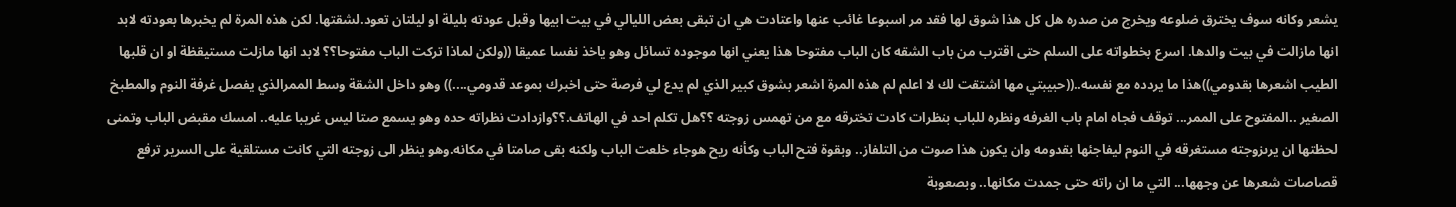يشعر وكانه سوف يخترق ضلوعه ويخرج من صدره هل كل هذا شوق لها فقد مر اسبوعا غائب عنها واعتادت هي ان تبقى بعض الليالي في بيت ابيها وقبل عودته بليلة او ليلتان تعود.لشقتها. لكن هذه المرة لم يخبرها بعودته لابد انها مازالت في بيت والدها. اسرع بخطواته على السلم حتى اقترب من باب الشقه كان الباب مفتوحا هذا يعني انها موجوده تسائل وهو ياخذ نفسا عميقا ((ولكن لماذا تركت الباب مفتوحا؟؟ لابد انها مازلت مستيقظة او ان قلبها الطيب اشعرها بقدومي))هذا ما يردده مع نفسه..((حبيبتي مها اشتقت لك لا اعلم لم هذه المرة اشعر بشوق كبير الذي لم يدع لي فرصة حتى اخبرك بموعد قدومي....)) وهو داخل الشقة وسط الممرالذي يفصل غرفة النوم والمطبخ الصغير ..المفتوح على الممر... توقف فجاه امام باب الغرفه ونظره للباب بنظرات كادت تخترقه مع من تهمس زوجته ؟؟هل تكلم احد في الهاتف.؟؟وازدادت نظراته حده وهو يسمع صتا ليس غريبا عليه.. امسك مقبض الباب وتمنى لحظتها ان يرىزوجته مستغرقه في النوم ليفاجئها بقدومه وان يكون هذا صوت من التلفاز.. وبقوة فتح الباب وكأنه ريح هوجاء خلعت الباب ولكنه بقى صامتا في مكانه.وهو ينظر الى زوجته التي كانت مستلقية على السرير ترفع قصاصات شعرها عن وجهها... التي ما ان راته حتى جمدت مكانها.. وبصعوبة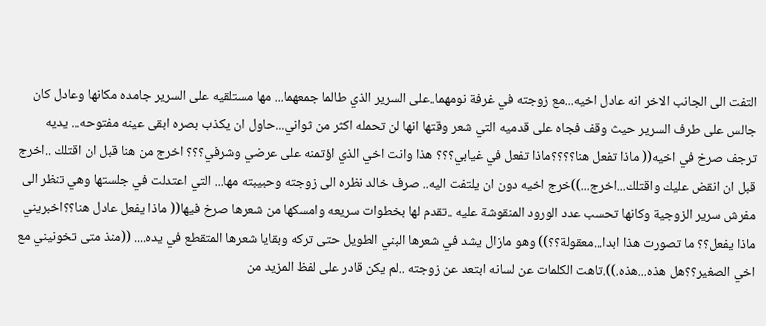التفت الى الجانب الاخر انه عادل اخيه...مع زوجته في غرفة نومهما..على السرير الذي طالما جمعهما... مها مستلقيه على السرير جامده مكانها وعادل كان جالس على طرف السرير حيث وقف فجاه على قدميه التي شعر وقتها انها لن تحمله اكثر من ثواني...حاول ان يكذب بصره ابقى عينه مفتوحه... يديه ترجف صرخ في اخيه(( ماذا تفعل هنا؟؟؟؟ماذا تفعل في غيابي؟؟؟ هذا وانت اخي الذي اؤتمنه على عرضي وشرفي؟؟؟ اخرج من هنا قبل ان اقتلك ..اخرج قبل ان انقض عليك واقتلك...اخرج...))خرج اخيه دون ان يلتفت اليه.. صرف خالد نظره الى زوجته وحبيبته مها... التي اعتدلت في جلستها وهي تنظر الى مفرش سرير الزوجية وكانها تحسب عدد الورود المنقوشة عليه ..تقدم لها بخطوات سريعه وامسكها من شعرها صرخ فيها(( ماذا يفعل عادل هنا؟؟اخبريني ماذا يفعل؟؟ ما تصورت هذا ابدا...معقولة؟؟)) وهو مازال يشد في شعرها البني الطويل حتى تركه وبقايا شعرها المتقطع في يده.... ((منذ متى تخونيني مع اخي الصغير؟؟هل هذه...هذه.)).تاهت الكلمات عن لسانه ابتعد عن زوجته ..لم يكن قادر على لفظ المزيد من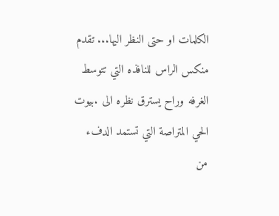الكلمات او حتى النظر اليها... تقدم منكس الراس للنافذه التي تتوسط الغرفه وراح يسترق نظره الى .بيوت الحي المتراصة التي تستمد الدفء من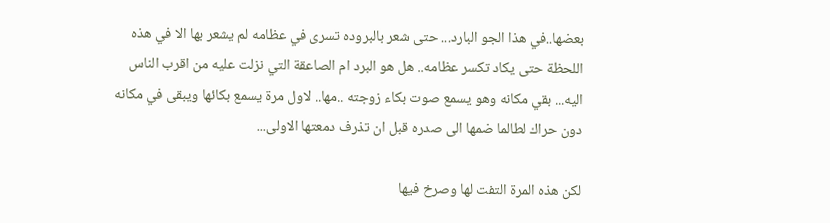بعضها..في هذا الجو البارد... حتى شعر بالبروده تسرى في عظامه لم يشعر بها الا في هذه اللحظة حتى يكاد تكسر عظامه.. هل هو البرد ام الصاعقة التي نزلت عليه من اقرب الناس اليه... بقي مكانه وهو يسمع صوت بكاء زوجته ..مها.. لاول مرة يسمع بكائها ويبقى في مكانه دون حراك لطالما ضمها الى صدره قبل ان تذرف دمعتها الاولى...

لكن هذه المرة التفت لها وصرخ فيها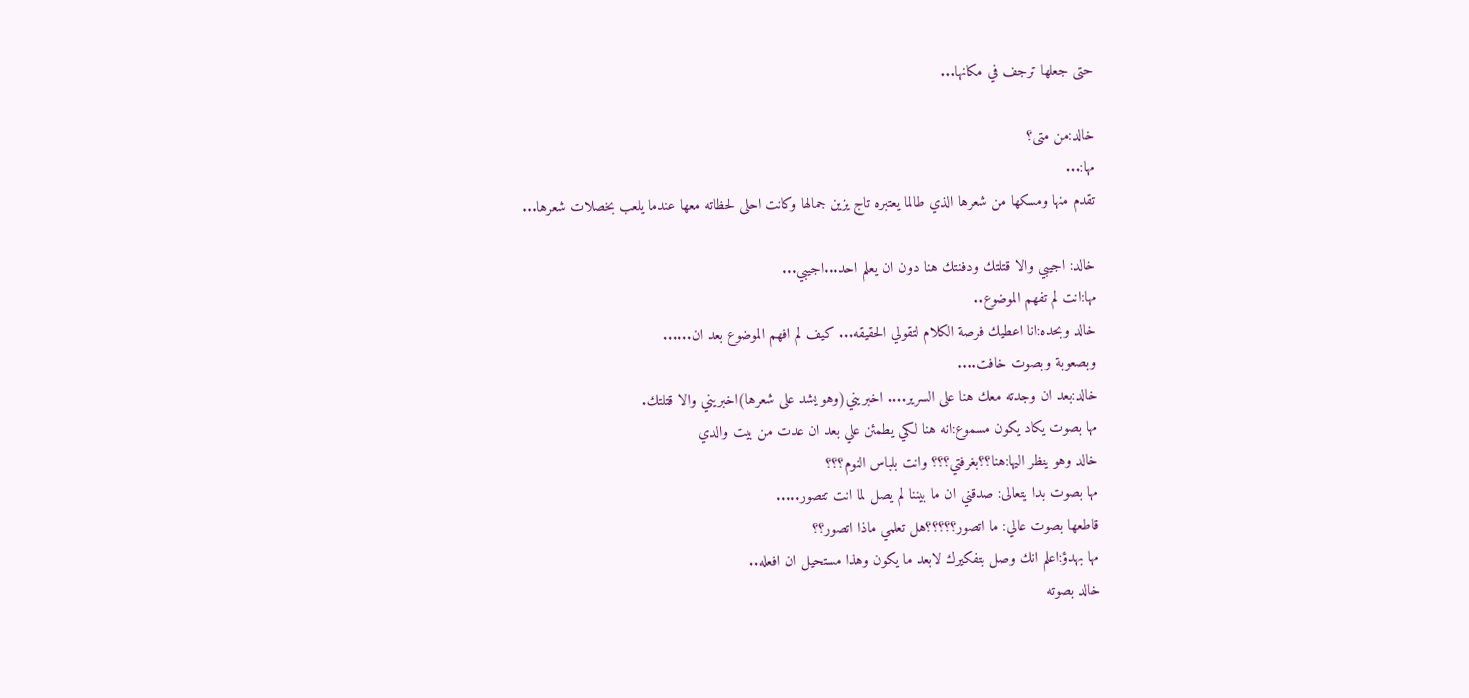حتى جعلها ترجف في مكانها...

خالد:من متى؟
مها:...
تقدم منها ومسكها من شعرها الذي طالما يعتبره تاج يزين جمالها وكانت احلى لحظاته معها عندما يلعب بخصلات شعرها...

خالد: اجيبي والا قتلتك ودفنتك هنا دون ان يعلم احد...اجيبي...
مها:انت لم تفهم الموضوع..
خالد وبحده:انا اعطيك فرصة الكلام لتقولي الحقيقه... كيف لم افهم الموضوع بعد ان......
وبصعوبة وبصوت خافت....
خالد:بعد ان وجدته معك هنا على السرير.... اخبريني(وهو يشد على شعرها)اخبريني والا قتلتك.
مها بصوت يكاد يكون مسموع:انه هنا لكي يطمئن علي بعد ان عدت من بيت والدي
خالد وهو ينظر اليها:هنا؟؟بغرفتي؟؟؟ وانت بلباس النوم؟؟؟
مها بصوت بدا يتعالى: صدقني ان ما بيننا لم يصل لما انت تتصور.....
قاطعها بصوت عالي: ما اتصور؟؟؟؟؟هل تعلمي ماذا اتصور؟؟
مها بهدؤ:اعلم انك وصل بتفكيرك لابعد ما يكون وهذا مستحيل ان افعله..
خالد بصوته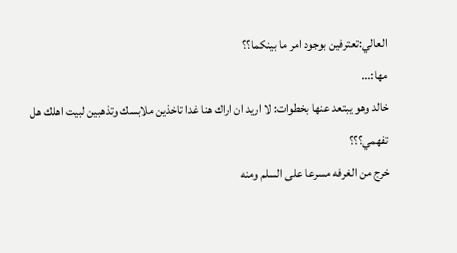العالي:تعترفين بوجود امر ما بينكما؟؟
مها:...
خالد وهو يبتعد عنها بخطوات: لا اريد ان اراك هنا غدا تاخذين ملابسك وتذهبين لبيت اهلك هل تفهمي؟؟؟
خرج من الغرفه مسرعا على السلم ومنه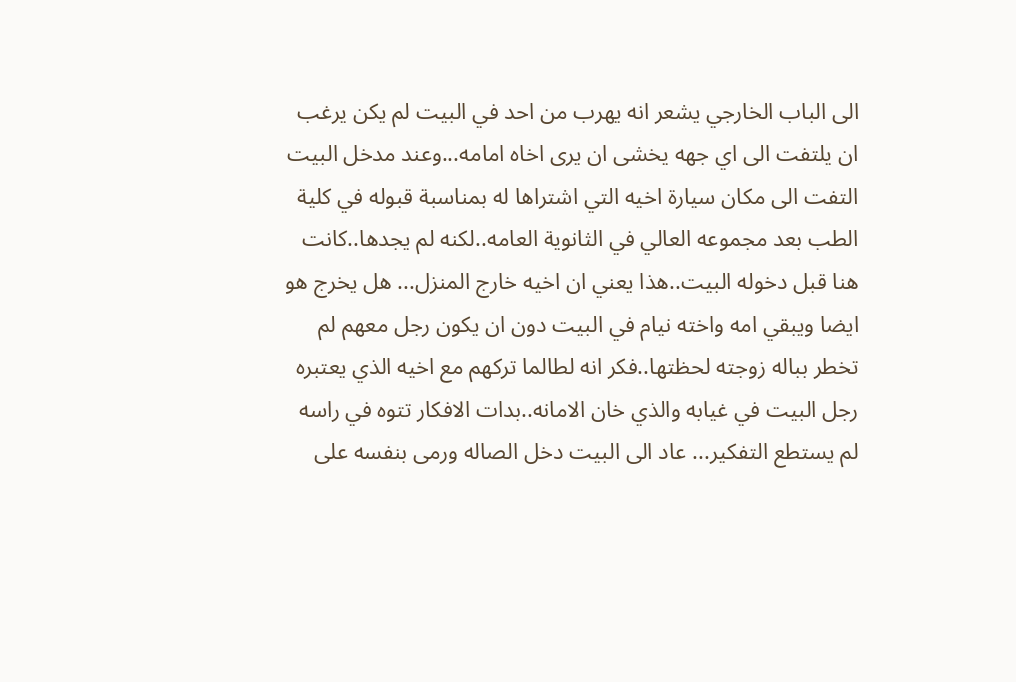الى الباب الخارجي يشعر انه يهرب من احد في البيت لم يكن يرغب ان يلتفت الى اي جهه يخشى ان يرى اخاه امامه...وعند مدخل البيت التفت الى مكان سيارة اخيه التي اشتراها له بمناسبة قبوله في كلية الطب بعد مجموعه العالي في الثانوية العامه..لكنه لم يجدها..كانت هنا قبل دخوله البيت..هذا يعني ان اخيه خارج المنزل... هل يخرج هو ايضا ويبقي امه واخته نيام في البيت دون ان يكون رجل معهم لم تخطر بباله زوجته لحظتها..فكر انه لطالما تركهم مع اخيه الذي يعتبره رجل البيت في غيابه والذي خان الامانه..بدات الافكار تتوه في راسه لم يستطع التفكير... عاد الى البيت دخل الصاله ورمى بنفسه على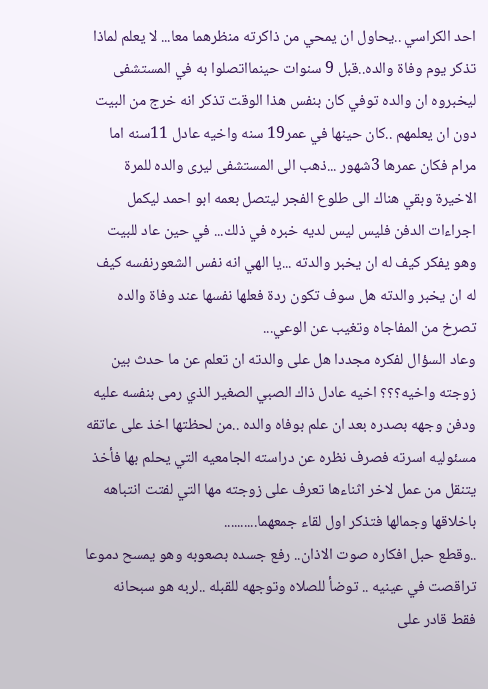احد الكراسي ..يحاول ان يمحي من ذاكرته منظرهما معا... لا يعلم لماذا تذكر يوم وفاة والده..قبل 9 سنوات حينمااتصلوا به في المستشفى ليخبروه ان والده توفي كان بنفس هذا الوقت تذكر انه خرج من البيت دون ان يعلمهم ..كان حينها في عمر19 سنه واخيه عادل 11سنه اما مرام فكان عمرها 3شهور ...ذهب الى المستشفى ليرى والده للمرة الاخيرة وبقي هناك الى طلوع الفجر ليتصل بعمه ابو احمد ليكمل اجراءات الدفن فليس ليس لديه خبره في ذلك... في حين عاد للبيت وهو يفكر كيف له ان يخبر والدته ...يا الهي انه نفس الشعورنفسه كيف له ان يخبر والدته هل سوف تكون ردة فعلها نفسها عند وفاة والده تصرخ من المفاجاه وتغيب عن الوعي...
وعاد السؤال لفكره مجددا هل على والدته ان تعلم عن ما حدث بين زوجته واخيه؟؟؟ اخيه عادل ذاك الصبي الصغير الذي رمى بنفسه عليه ودفن وجهه بصدره بعد ان علم بوفاه والده ..من لحظتها اخذ على عاتقه مسئوليه اسرته فصرف نظره عن دراسته الجامعيه التي يحلم بها فأخذ يتنقل من عمل لاخر اثناءها تعرف على زوجته مها التي لفتت انتباهه باخلاقها وجمالها فتذكر اول لقاء جمعهما..........
..وقطع حبل افكاره صوت الاذان.. رفع جسده بصعوبه وهو يمسح دموعا تراقصت في عينيه .. توضأ للصلاه وتوجهه للقبله ..لربه هو سبحانه فقط قادر على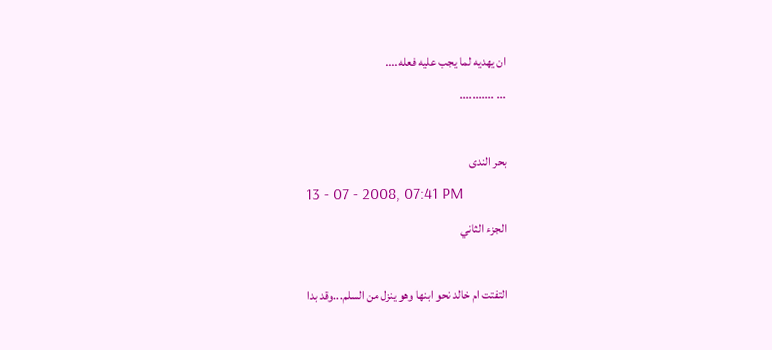ان يهديه لما يجب عليه فعله....
... ...........

بحر الندى
13 - 07 - 2008, 07:41 PM
الجزء الثاني

التفتت ام خالد نحو ابنها وهو ينزل من السلم...وقد بدا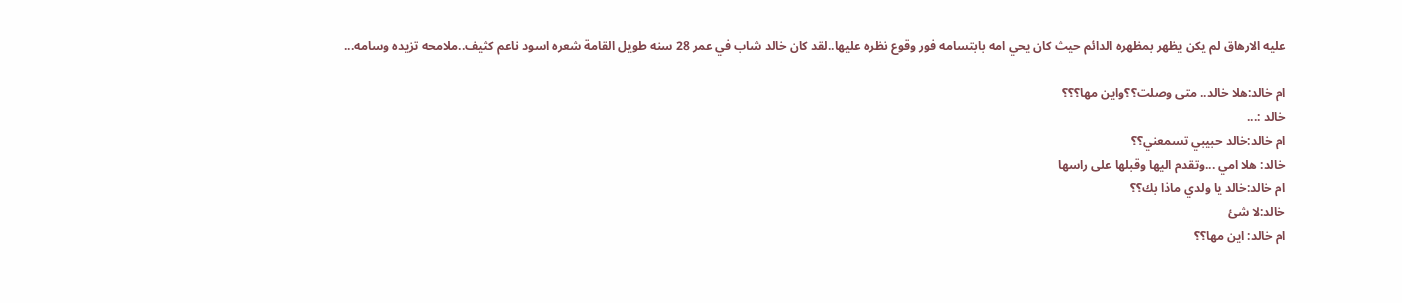عليه الارهاق لم يكن يظهر بمظهره الدائم حيث كان يحي امه بابتسامه فور وقوع نظره عليها..لقد كان خالد شاب في عمر 28 سنه طويل القامة شعره اسود ناعم كثيف..ملامحه تزيده وسامه...

ام خالد:هلا خالد.. متى وصلت؟؟واين مها؟؟؟
خالد :...
ام خالد:خالد حبيبي تسمعني؟؟
خالد: هلا امي ...وتقدم اليها وقبلها على راسها
ام خالد:خالد يا ولدي ماذا بك؟؟
خالد:لا شئ
ام خالد: اين مها؟؟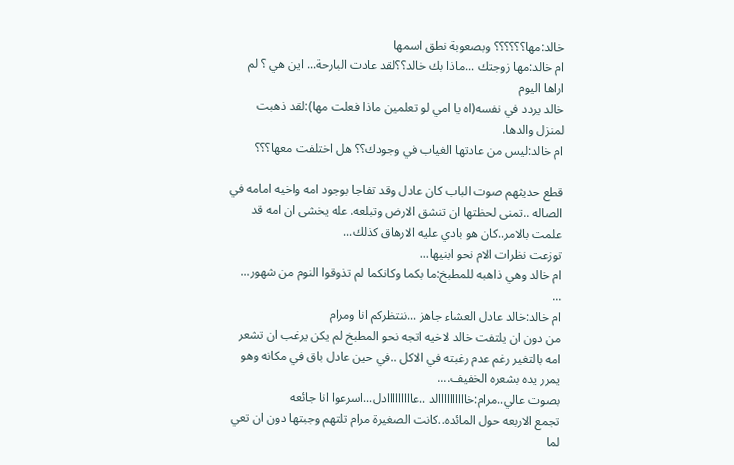خالد:مها؟؟؟؟؟؟ وبصعوبة نطق اسمها
ام خالد:مها زوجتك ...ماذا بك خالد؟؟لقد عادت البارحة... اين هي ؟ لم اراها اليوم
خالد يردد في نفسه(اه يا امي لو تعلمين ماذا فعلت مها):لقد ذهبت لمنزل والدها.
ام خالد:ليس من عادتها الغياب في وجودك؟؟ هل اختلفت معها؟؟؟

قطع حديثهم صوت الباب كان عادل وقد تفاجا بوجود امه واخيه امامه في الصاله ..تمنى لحظتها ان تنشق الارض وتبلعه. عله يخشى ان امه قد علمت بالامر..كان هو بادي عليه الارهاق كذلك...
توزعت نظرات الام نحو ابنيها...
ام خالد وهي ذاهبه للمطبخ:ما بكما وكانكما لم تذوقوا النوم من شهور...
...
ام خالد:خالد عادل العشاء جاهز ...ننتظركم انا ومرام
من دون ان يلتفت خالد لاخيه اتجه نحو المطبخ لم يكن يرغب ان تشعر امه بالتغير رغم عدم رغبته في الاكل ..في حين عادل باق في مكانه وهو يمرر يده بشعره الخفيف....
بصوت عالي..مرام:خاااااااااالد ..عااااااااادل...اسرعوا انا جائعه
تجمع الاربعه حول المائده..كانت الصغيرة مرام تلتهم وجبتها دون ان تعي لما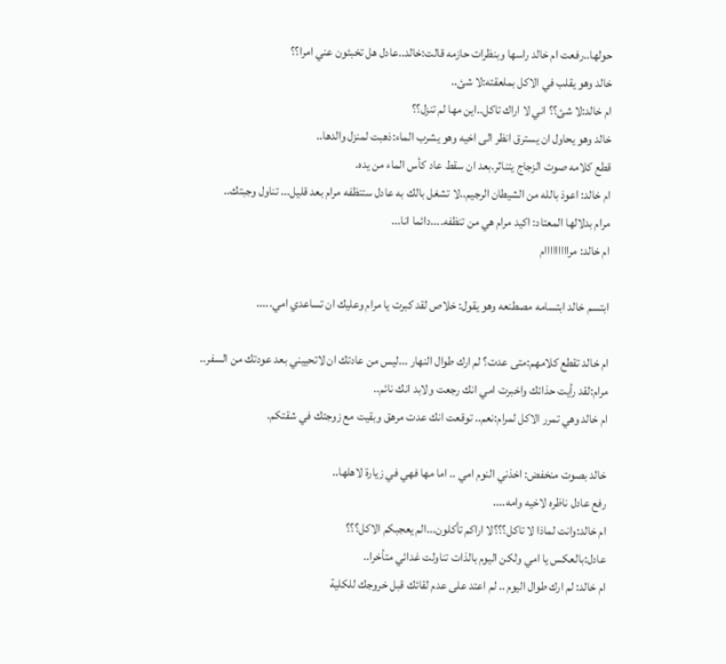حولها..رفعت ام خالد راسها وبنظرات حازمه قالت:خالد..عادل هل تخبئون عني امرا؟؟
خالد وهو يقلب في الاكل بملعقته:لا شئ..
ام خالد:لا شئ؟؟ اني لا اراك تاكل..اين مها لم تنزل؟؟
خالد وهو يحاول ان يسترق انظر الى اخيه وهو يشرب الماء:ذهبت لمنزل والدها..
قطع كلامه صوت الزجاج يتناثر.بعد ان سقط عاد كأس الماء من يده.
ام خالد: اعوذ بالله من الشيطان الرجيم..لا تشغل بالك به عادل ستنظفه مرام بعد قليل... تناول وجبتك..
مرام بدلالها المعتاد: اكيد مرام هي من تنظفه....دائما انا...
ام خالد: مرااااااااام

ابتسم خالد ابتسامه مصطنعه وهو يقول: خلاص لقد كبرت يا مرام وعليك ان تساعدي امي.....

ام خالد تقطع كلامهم:متى عدت؟ لم ارك طوال النهار ...ليس من عادتك ان لاتحييني بعد عودتك من السفر..
مرام:لقد رأيت حذائك واخبرت امي انك رجعت ولابد انك نائم..
ام خالد وهي تمرر الاكل لمرام:نعم.. توقعت انك عدت مرهق وبقيت مع زوجتك في شقتكم.

خالد بصوت منخفض: اخذني النوم امي .. اما مها فهي في زيارة لاهلها..
رفع عادل ناظره لاخيه وامه....
ام خالد:وانت لماذا لا تاكل؟؟؟لا اراكم تأكلون...الم يعجبكم الاكل؟؟؟
عادل:بالعكس يا امي ولكن اليوم بالذات تناولت غدائي متأخرا..
ام خالد: لم ارك طوال اليوم .. لم اعتد على عدم لقائك قبل خروجك للكلية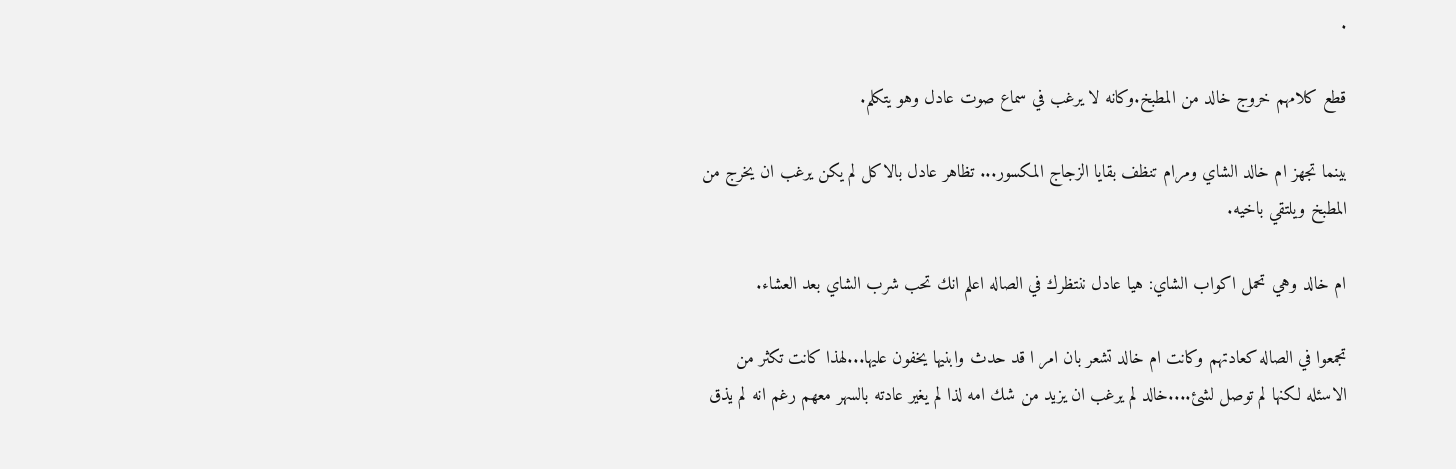.

قطع كلامهم خروج خالد من المطبخ.وكانه لا يرغب في سماع صوت عادل وهو يتكلم.

بينما تجهز ام خالد الشاي ومرام تنظف بقايا الزجاج المكسور... تظاهر عادل بالاكل لم يكن يرغب ان يخرج من المطبخ ويلتقي باخيه.

ام خالد وهي تحمل اكواب الشاي: هيا عادل ننتظرك في الصاله اعلم انك تحب شرب الشاي بعد العشاء.

تجمعوا في الصاله كعادتهم وكانت ام خالد تشعر بان امر ا قد حدث وابنيها يخفون عليها...لهذا كانت تكثر من الاسئله لكنها لم توصل لشئ....خالد لم يرغب ان يزيد من شك امه لذا لم يغير عادته بالسهر معهم رغم انه لم يذق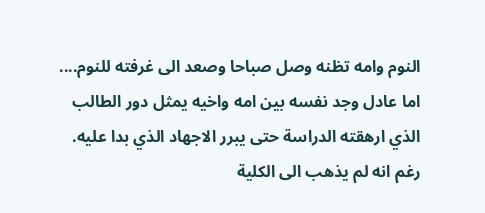النوم وامه تظنه وصل صباحا وصعد الى غرفته للنوم....
اما عادل وجد نفسه بين امه واخيه يمثل دور الطالب الذي ارهقته الدراسة حتى يبرر الاجهاد الذي بدا عليه. رغم انه لم يذهب الى الكلية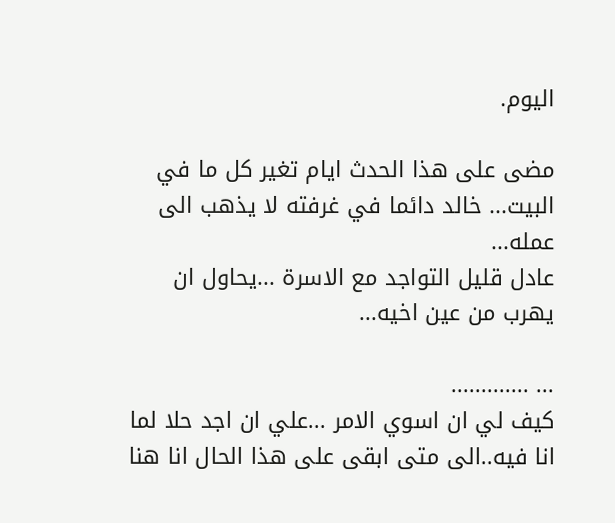اليوم.

مضى على هذا الحدث ايام تغير كل ما في البيت... خالد دائما في غرفته لا يذهب الى عمله...
عادل قليل التواجد مع الاسرة ...يحاول ان يهرب من عين اخيه...

... .............
كيف لي ان اسوي الامر ...علي ان اجد حلا لما انا فيه..الى متى ابقى على هذا الحال انا هنا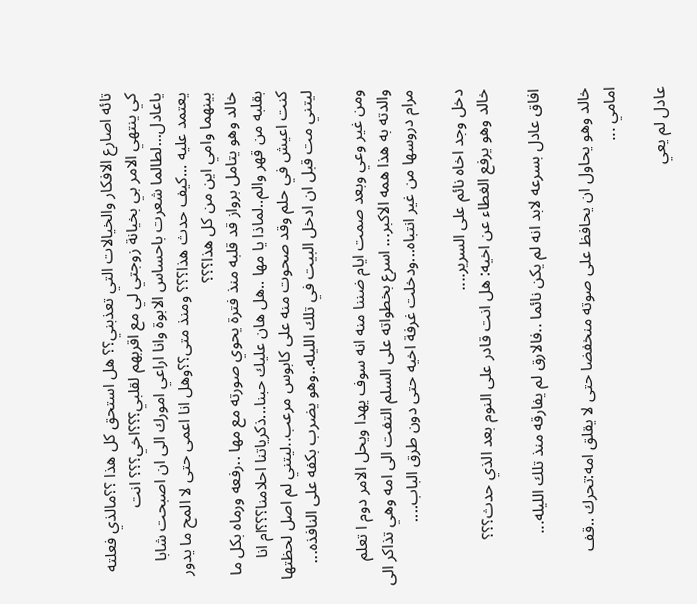تائه اصارع الافكار والخيالات التي تعذبني؟؟ هل استحق كل هذا ؟؟مالذي فعلته كي ينتهي الامر بي بخيانة زوجتي لي مع اقربهم لقلبي؟؟؟اخي؟؟؟ انت ياعادل...لطالما شعرت باحساس الابوة وانا اراعي امورك الى ان اصبحت شابا يعتمد عليه ...كيف حدث هذا؟؟؟ ومنذ متى؟؟وهل انا اعمى حتى لا المح ما يدور بينهما وامي اين من كل هذا؟؟؟
خالد وهو يتامل برواز قد قلبه منذ فترة يحوي صورته مع مها ..رفعه ورماه بكل ما بقلبه من قهر والم..لماذا يا مها ..هل هان عليك حبنا...ذكرياتنا احلامنا؟؟؟ام انا كنت اعيش في حلم وقد صحوت منه على كابوس مرعب..ليتني لم اصل لحظتها ليتني مت قبل ان ادخل البيت في تلك الليله..وهو يضرب بكفه على النافذه...

ومن غير وعي وبعد صمت ايام ضننا منه انه سوف يهدا ويحل الامر دوم ا تعلم والدته به هذا همه الاكبر... اسرع بخطواته على السلم التفت الى امه وهي تذاكر الى مرام دروسها من غير انتباه...ودخلت غرفة اخيه حتى دون طرق الباب....

دخل وجد اخاه نائم على السرير....
خالد وهو يرفع الغطاء عن اخيه: هل انت قادر على النوم بعد الذي حدث؟؟؟

افاق عادل بسرعه لابد انه لم يكن نائما ..فالارق لم يفارقه منذ تلك الليله...

خالد وهو يحاول ان يحافظ على صوته منخفضا حتى لا يقلق امه:تحرك ..قف امامي ...

عادل لم يعي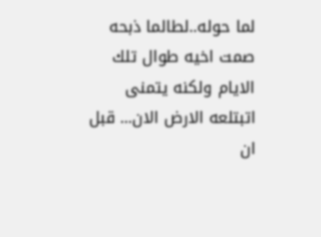لما حوله..لطالما ذبحه صمت اخيه طوال تلك الايام ولكنه يتمنى اتبتلعه الارض الان... قبل ان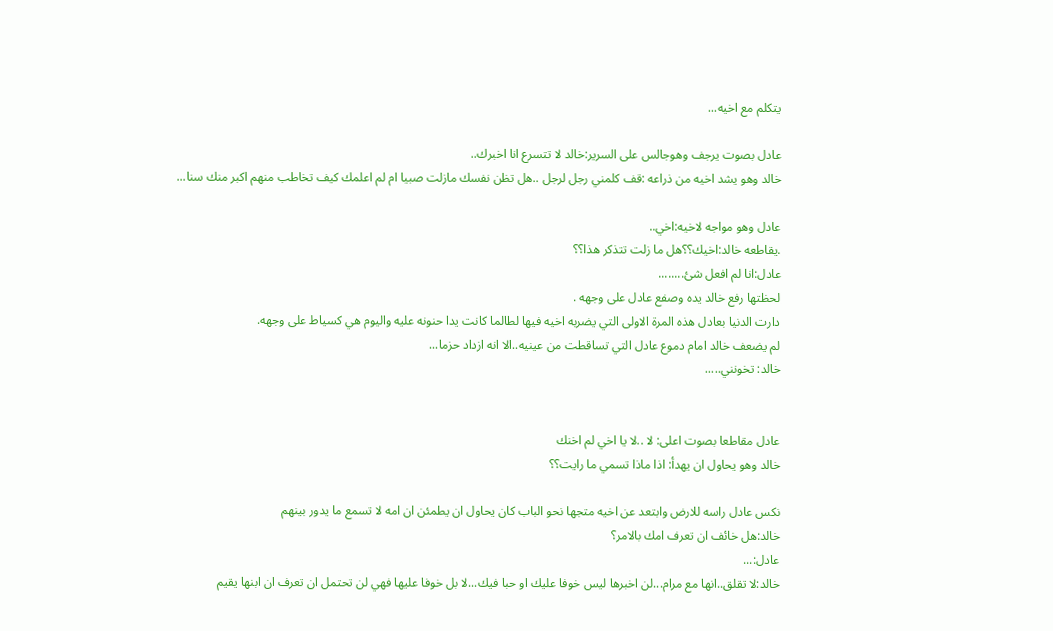يتكلم مع اخيه...

عادل بصوت يرجف وهوجالس على السرير:خالد لا تتسرع انا اخبرك..
خالد وهو يشد اخيه من ذراعه :قف كلمني رجل لرجل ..هل تظن نفسك مازلت صبيا ام لم اعلمك كيف تخاطب منهم اكبر منك سنا...

عادل وهو مواجه لاخيه:اخي..
.يقاطعه خالد:اخيك؟؟هل ما زلت تتذكر هذا؟؟
عادل:انا لم افعل شئ........
لحظتها رفع خالد يده وصفع عادل على وجهه .
دارت الدنيا بعادل هذه المرة الاولى التي يضربه اخيه فيها لطالما كانت يدا حنونه عليه واليوم هي كسياط على وجهه.
لم يضعف خالد امام دموع عادل التي تساقطت من عينيه..الا انه ازداد حزما...
خالد: تخونني.....


عادل مقاطعا بصوت اعلى: لا ..لا يا اخي لم اخنك
خالد وهو يحاول ان يهدأ: اذا ماذا تسمي ما رايت؟؟

نكس عادل راسه للارض وابتعد عن اخيه متجها نحو الباب كان يحاول ان يطمئن ان امه لا تسمع ما يدور بينهم
خالد:هل خائف ان تعرف امك بالامر؟
عادل:...
خالد:لا تقلق..انها مع مرام...لن اخبرها ليس خوفا عليك او حبا فيك...لا بل خوفا عليها فهي لن تحتمل ان تعرف ان ابنها يقيم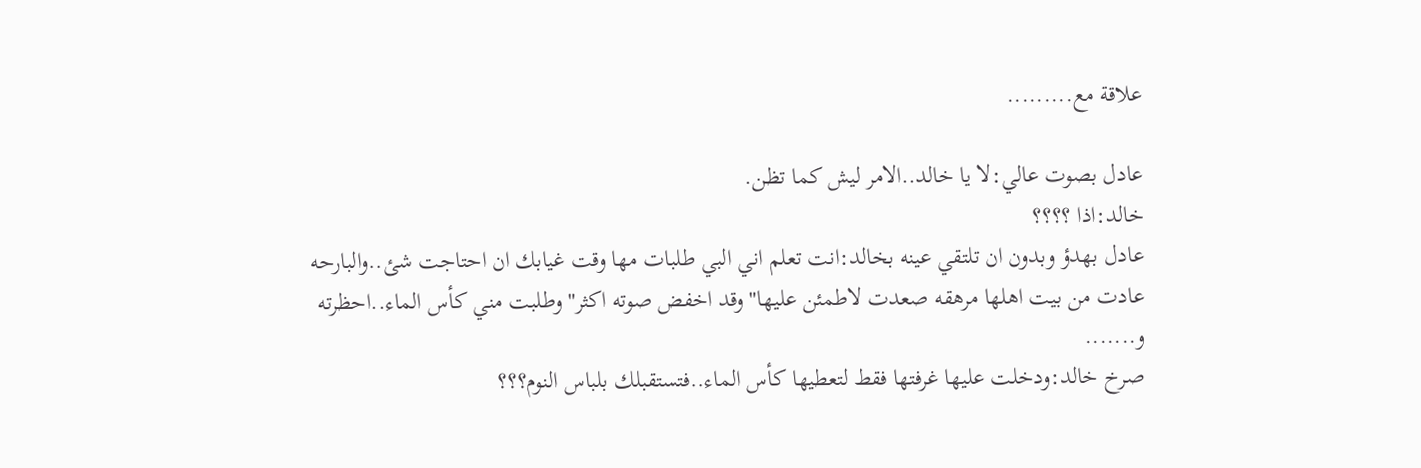علاقة مع.........

عادل بصوت عالي:لا يا خالد..الامر ليش كما تظن.
خالد:اذا ؟؟؟؟
عادل بهدؤ وبدون ان تلتقي عينه بخالد:انت تعلم اني البي طلبات مها وقت غيابك ان احتاجت شئ..والبارحه عادت من بيت اهلها مرهقه صعدت لاطمئن عليها"وقد اخفض صوته اكثر"وطلبت مني كأس الماء..احظرته و.......
صرخ خالد:ودخلت عليها غرفتها فقط لتعطيها كأس الماء..فتستقبلك بلباس النوم؟؟؟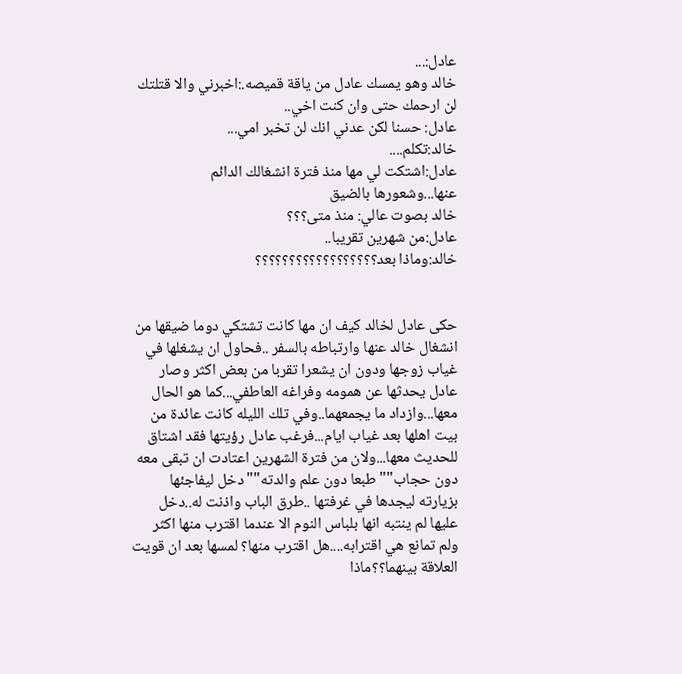عادل:...
خالد وهو يمسك عادل من ياقة قميصه.:اخبرني والا قتلتك لن ارحمك حتى وان كنت اخي..
عادل: حسنا لكن عدني انك لن تخبر امي...
خالد:تكلم....
عادل:اشتكت لي مها منذ فترة انشغالك الدائم عنها...وشعورها بالضيق
خالد بصوت عالي: منذ متى؟؟؟
عادل:من شهرين تقريبا..
خالد:وماذا بعد؟؟؟؟؟؟؟؟؟؟؟؟؟؟؟؟؟؟


حكى عادل لخالد كيف ان مها كانت تشتكي دوما ضيقها من انشغال خالد عنها وارتباطه بالسفر ..فحاول ان يشغلها في غياب زوجها ودون ان يشعرا تقربا من بعض اكثر وصار عادل يحدثها عن همومه وفراغه العاطفي...كما هو الحال معها...وازداد ما يجمعهما..وفي تلك الليله كانت عائدة من بيت اهلها بعد غياب ايام...فرغب عادل رؤيتها فقد اشتاق للحديث معها...ولان من فترة الشهرين اعتادت ان تبقى معه دون حجاب"" طبعا دون علم والدته""دخل ليفاجئها بزيارته ليجدها في غرفتها ..طرق الباب واذنت له..دخل عليها لم ينتبه انها بلباس النوم الا عندما اقترب منها اكثر ولم تمانع هي اقترابه....هل اقترب منها؟ لمسها بعد ان قويت العلاقة بينهما؟؟ماذا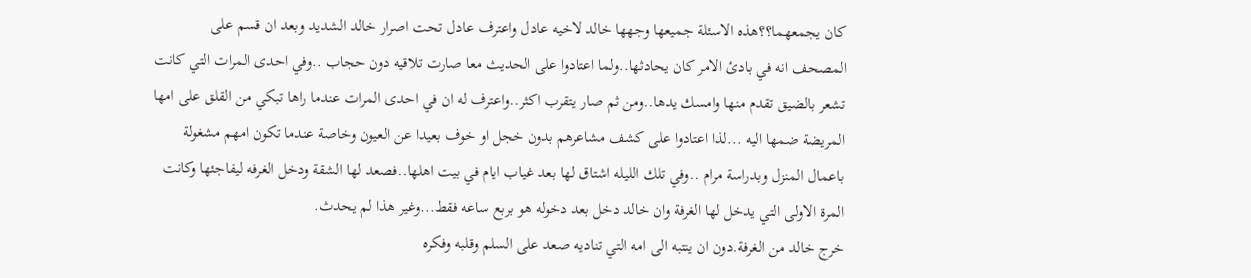كان يجمعهما؟؟هذه الاسئلة جميعها وجهها خالد لاخيه عادل واعترف عادل تحت اصرار خالد الشديد وبعد ان قسم على المصحف انه في بادئ الامر كان يحادثها..ولما اعتادوا على الحديث معا صارت تلاقيه دون حجاب ..وفي احدى المرات التي كانت تشعر بالضيق تقدم منها وامسك يدها..ومن ثم صار يتقرب اكثر..واعترف له ان في احدى المرات عندما راها تبكي من القلق على امها المريضة ضمها اليه ...لذا اعتادوا على كشف مشاعرهم بدون خجل او خوف بعيدا عن العيون وخاصة عندما تكون امهم مشغولة باعمال المنزل وبدراسة مرام ..وفي تلك الليله اشتاق لها بعد غياب ايام في بيت اهلها..فصعد لها الشقة ودخل الغرفه ليفاجئها وكانت المرة الاولى التي يدخل لها الغرفة وان خالد دخل بعد دخوله هو بربع ساعه فقط...وغير هذا لم يحدث.
خرج خالد من الغرفة.دون ان ينتبه الى امه التي تناديه صعد على السلم وقلبه وفكره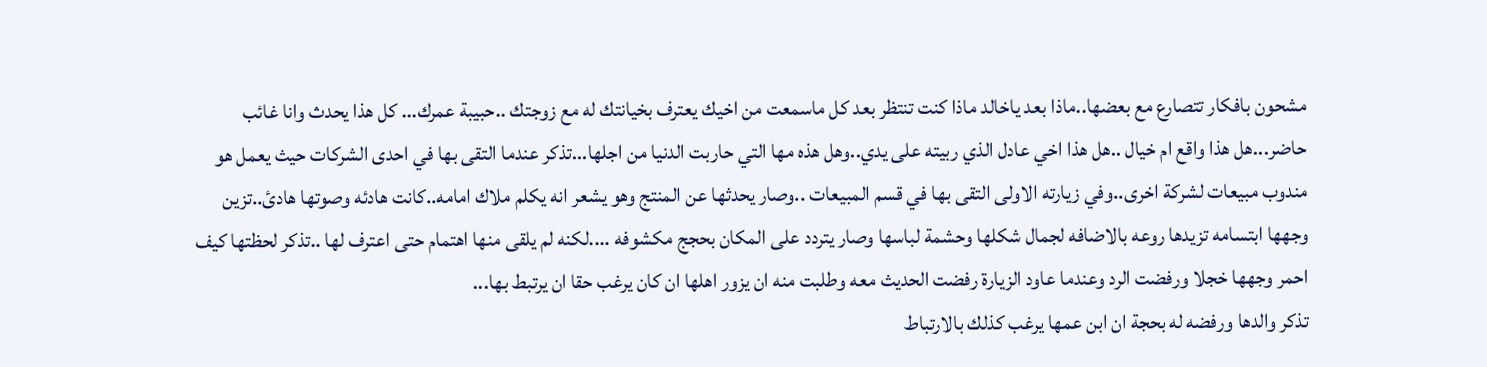مشحون بافكار تتصارع مع بعضها..ماذا بعد ياخالد ماذا كنت تنتظر بعد كل ماسمعت من اخيك يعترف بخيانتك له مع زوجتك ..حبيبة عمرك... كل هذا يحدث وانا غائب حاضر...هل هذا واقع ام خيال ..هل هذا اخي عادل الذي ربيته على يدي..وهل هذه مها التي حاربت الدنيا من اجلها...تذكر عندما التقى بها في احدى الشركات حيث يعمل هو مندوب مبيعات لشركة اخرى..وفي زيارته الاولى التقى بها في قسم المبيعات ..وصار يحدثها عن المنتج وهو يشعر انه يكلم ملاك امامه..كانت هادئه وصوتها هادئ..تزين وجهها ابتسامه تزيدها روعه بالاضافه لجمال شكلها وحشمة لباسها وصار يتردد على المكان بحجج مكشوفه ....لكنه لم يلقى منها اهتمام حتى اعترف لها ..تذكر لحظتها كيف احمر وجهها خجلا ورفضت الرد وعندما عاود الزيارة رفضت الحديث معه وطلبت منه ان يزور اهلها ان كان يرغب حقا ان يرتبط بها...
تذكر والدها ورفضه له بحجة ان ابن عمها يرغب كذلك بالارتباط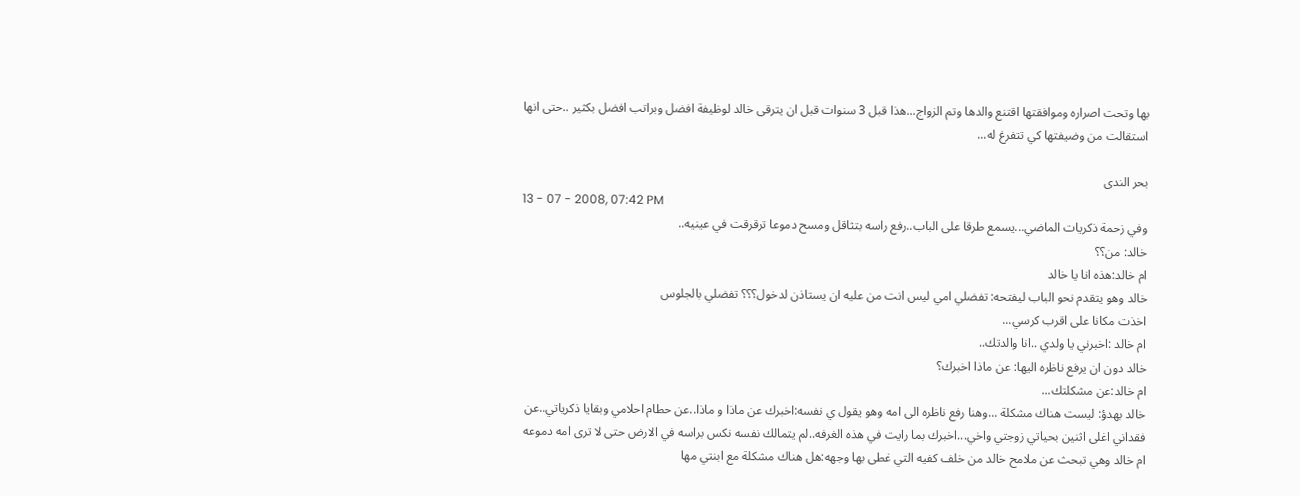بها وتحت اصراره وموافقتها اقتنع والدها وتم الزواج...هذا قبل 3 سنوات قبل ان يترقى خالد لوظيفة افضل وبراتب افضل بكثير ..حتى انها استقالت من وضيفتها كي تتفرغ له...

بحر الندى
13 - 07 - 2008, 07:42 PM
وفي زحمة ذكريات الماضي...يسمع طرقا على الباب..رفع راسه بتثاقل ومسح دموعا ترقرقت في عينيه..
خالد: من؟؟
ام خالد:هذه انا يا خالد
خالد وهو يتقدم نحو الباب ليفتحه: تفضلي امي ليس انت من عليه ان يستاذن لدخول؟؟؟ تفضلي بالجلوس
اخذت مكانا على اقرب كرسي...
ام خالد :اخبرني يا ولدي ..انا والدتك..
خالد دون ان يرفع ناظره اليها: عن ماذا اخبرك؟
ام خالد:عن مشكلتك...
خالد بهدؤ: ليست هناك مشكلة ...وهنا رفع ناظره الى امه وهو يقول ي نفسه:اخبرك عن ماذا و ماذا..عن حطام احلامي وبقايا ذكرياتي..عن فقداني اغلى اثنين بحياتي زوجتي واخي...اخبرك بما رايت في هذه الغرفه..لم يتمالك نفسه نكس براسه في الارض حتى لا ترى امه دموعه
ام خالد وهي تبحث عن ملامح خالد من خلف كفيه التي غطى بها وجهه:هل هناك مشكلة مع ابنتي مها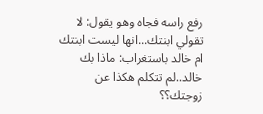رفع راسه فجاه وهو يقول: لا تقولي ابنتك...انها ليست ابنتك
ام خالد باستغراب: ماذا بك خالد..لم تتكلم هكذا عن زوجتك؟؟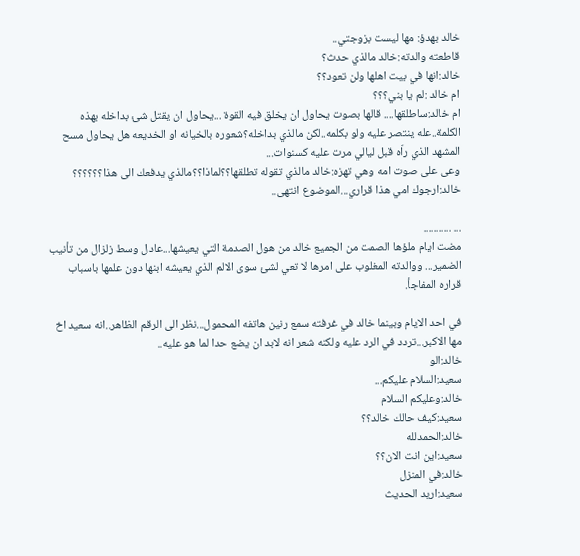خالد بهدؤ: مها ليست بزوجتي..
قاطعته والدته:خالد مالذي حدث؟
خالد:انها في بيت اهلها ولن تعود؟؟
ام خالد :لم يا بني؟؟؟
ام خالد:ساطلقها.... قالها بصوت يحاول ان يخلق فيه القوة ...يحاول ان يقتل شئ بداخله بهذه الكلمة..عله ينتصر عليه ولو بكلمه..لكن مالذي بداخله؟شعوره بالخيانه او الخديعه هل يحاول مسح المشهد الذي راّه قبل ليالي مرت عليه كسنوات...
وعى على صوت امه وهي تهزه:خالد مالذي تقوله تطلقها؟؟لماذا؟؟مالذي يدفعك الى هذا؟؟؟؟؟؟
خالد:ارجوك امي هذا قراري...الموضوع انتهى..

... ...........
مضت ايام ملؤها الصمت من الجميع خالد من هول الصدمة التي يعيشها...عادل وسط زلزال من تأنيب الضمير... ووالدته المغلوب على امرها لا تعي لشئ سوى الالم الذي يعيشه ابنها دون علمها باسباب قراره المفاجأ.

في احد الايام وبينما خالد في غرفته سمع رنين هاتفه المحمول...نظر الى الرقم الظاهر..انه سعيد اخ مها الاكبر...تردد في الرد عليه ولكنه شعر انه لابد ان يضع حدا لما هو عليه..
خالد:الو
سعيد:السلام عليكم...
خالد:وعليكم السلام
سعيد:كيف حالك خالد؟؟
خالد:الحمدلله
سعيد:اين انت الان؟؟
خالد:في المنزل
سعيد:اريد الحديث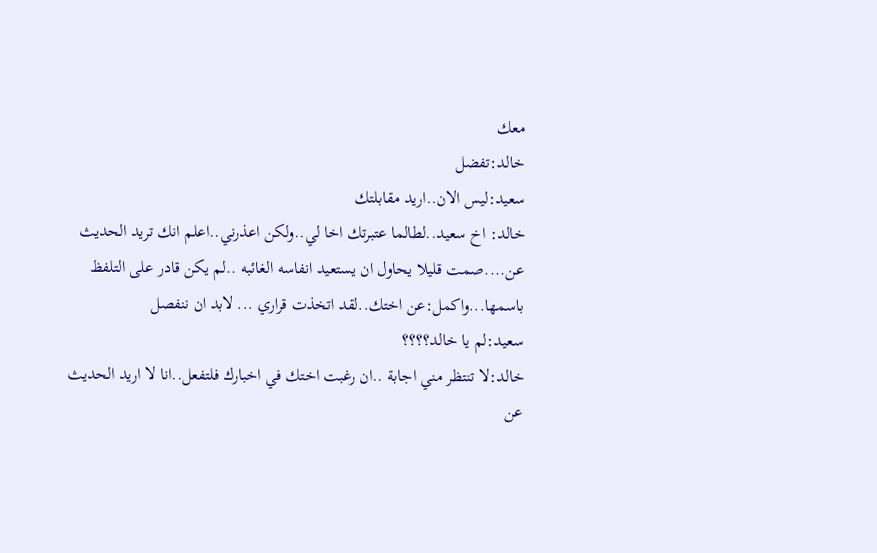معك
خالد:تفضل
سعيد:ليس الان..اريد مقابلتك
خالد: اخ سعيد..لطالما عتبرتك اخا لي..ولكن اعذرني..اعلم انك تريد الحديث عن....صمت قليلا يحاول ان يستعيد انفاسه الغائبه ..لم يكن قادر على التلفظ باسمها...واكمل:عن اختك..لقد اتخذت قراري ... لابد ان ننفصل
سعيد:لم يا خالد؟؟؟؟
خالد:لا تنتظر مني اجابة ..ان رغبت اختك في اخبارك فلتفعل..انا لا اريد الحديث عن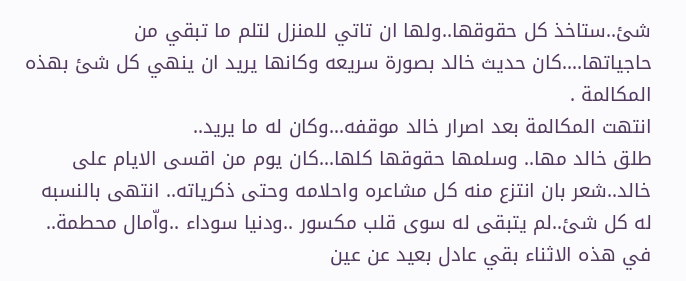شئ..ستاخذ كل حقوقها..ولها ان تاتي للمنزل لتلم ما تبقي من حاجياتها....كان حديث خالد بصورة سريعه وكانها يريد ان ينهي كل شئ بهذه المكالمة .
انتهت المكالمة بعد اصرار خالد موقفه...وكان له ما يريد..
طلق خالد مها.. وسلمها حقوقها كلها...كان يوم من اقسى الايام على خالد..شعر بان انتزع منه كل مشاعره واحلامه وحتى ذكرياته.. انتهى بالنسبه له كل شئ..لم يتبقى له سوى قلب مكسور ..ودنيا سوداء ..واّمال محطمة..
في هذه الاثناء بقي عادل بعيد عن عين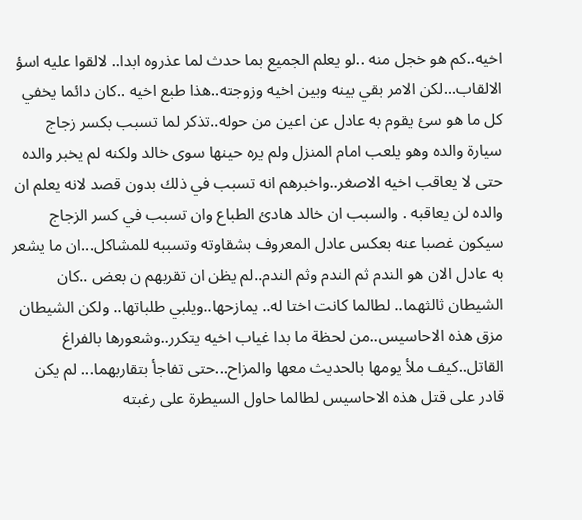اخيه..كم هو خجل منه ..لو يعلم الجميع بما حدث لما عذروه ابدا.. لالقوا عليه اسؤ الالقاب...لكن الامر بقي بينه وبين اخيه وزوجته..هذا طبع اخيه ..كان دائما يخفي كل ما هو سئ يقوم به عادل عن اعين من حوله..تذكر لما تسبب بكسر زجاج سيارة والده وهو يلعب امام المنزل ولم يره حينها سوى خالد ولكنه لم يخبر والده حتى لا يعاقب اخيه الاصغر..واخبرهم انه تسبب في ذلك بدون قصد لانه يعلم ان والده لن يعاقبه . والسبب ان خالد هادئ الطباع وان تسبب في كسر الزجاج سيكون غصبا عنه بعكس عادل المعروف بشقاوته وتسببه للمشاكل...ان ما يشعر به عادل الان هو الندم ثم الندم وثم الندم..لم يظن ان تقربهم ن بعض ..كان الشيطان ثالثهما.. لطالما كانت اختا له.. يمازحها..ويلبي طلباتها.. ولكن الشيطان مزق هذه الاحاسيس..من لحظة ما بدا غياب اخيه يتكرر..وشعورها بالفراغ القاتل..كيف ملأ يومها بالحديث معها والمزاح...حتى تفاجأ بتقاربهما... لم يكن قادر على قتل هذه الاحاسيس لطالما حاول السيطرة على رغبته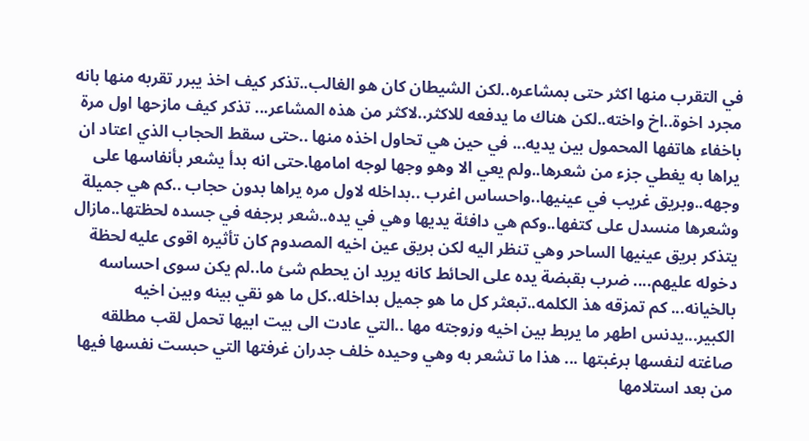في التقرب منها اكثر حتى بمشاعره..لكن الشيطان كان هو الغالب..تذكر كيف اخذ يبرر تقربه منها بانه مجرد اخوة..اخ واخته..لكن هناك ما يدفعه للاكثر..لاكثر من هذه المشاعر... تذكر كيف مازحها اول مرة باخفاء هاتفها المحمول بين يديه... في حين هي تحاول اخذه منها ..حتى سقط الحجاب الذي اعتاد ان يراها به يغطي جزء من شعرها..ولم يعي الا وهو وجها لوجه امامها.حتى انه بدأ يشعر بأنفاسها على وجهه..وبريق غريب في عينيها..واحساس اغرب ..بداخله لاول مره يراها بدون حجاب ..كم هي جميلة وشعرها منسدل على كتفها..وكم هي دافئة يديها وهي في يده..شعر برجفه في جسده لحظتها..مازال يتذكر بريق عينيها الساحر وهي تنظر اليه لكن بريق عين اخيه المصدوم كان تأثيره اقوى عليه لحظة دخوله عليهم.... ضرب بقبضة يده على الحائط كانه يريد ان يحطم شئ ما..لم يكن سوى احساسه بالخيانه... كم تمزقه هذ الكلمه..تبعثر كل ما هو جميل بداخله..كل ما هو نقي بينه وبين اخيه الكبير...يدنس اطهر ما يربط بين اخيه وزوجته مها ..التي عادت الى بيت ابيها تحمل لقب مطلقه صاغته لنفسها برغبتها ... هذا ما تشعر به وهي وحيده خلف جدران غرفتها التي حبست نفسها فيها من بعد استلامها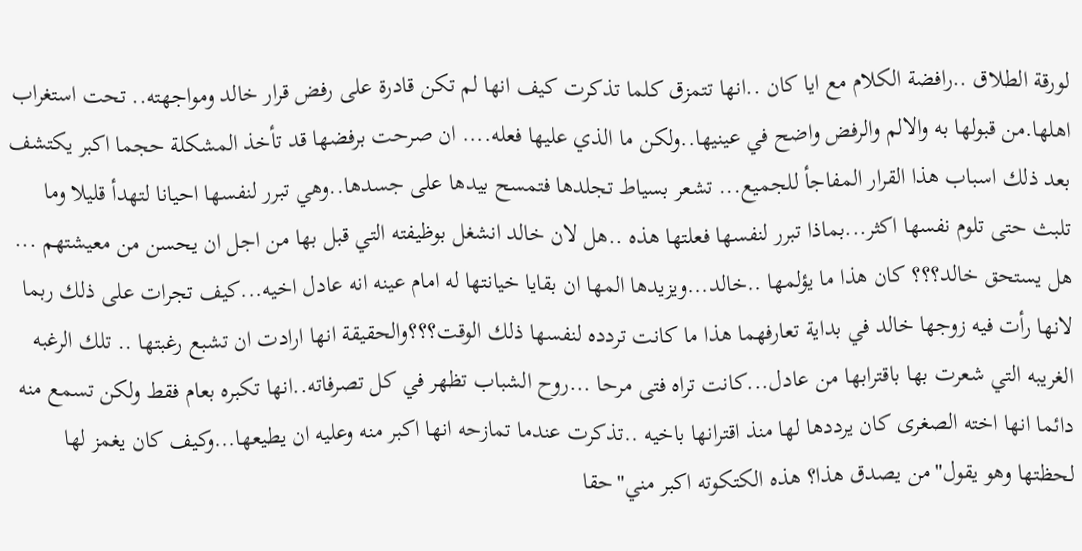لورقة الطلاق ..رافضة الكلام مع ايا كان ..انها تتمزق كلما تذكرت كيف انها لم تكن قادرة على رفض قرار خالد ومواجهته.. تحت استغراب اهلها.من قبولها به والالم والرفض واضح في عينيها..ولكن ما الذي عليها فعله.... ان صرحت برفضها قد تأخذ المشكلة حجما اكبر يكتشف بعد ذلك اسباب هذا القرار المفاجأ للجميع... تشعر بسياط تجلدها فتمسح بيدها على جسدها..وهي تبرر لنفسها احيانا لتهدأ قليلا وما تلبث حتى تلوم نفسها اكثر...بماذا تبرر لنفسها فعلتها هذه ..هل لان خالد انشغل بوظيفته التي قبل بها من اجل ان يحسن من معيشتهم ... هل يستحق خالد؟؟؟ كان هذا ما يؤلمها ..خالد...ويزيدها المها ان بقايا خيانتها له امام عينه انه عادل اخيه...كيف تجرات على ذلك ربما لانها رأت فيه زوجها خالد في بداية تعارفهما هذا ما كانت تردده لنفسها ذلك الوقت؟؟؟والحقيقة انها ارادت ان تشبع رغبتها .. تلك الرغبه الغريبه التي شعرت بها باقترابها من عادل...كانت تراه فتى مرحا ...روح الشباب تظهر في كل تصرفاته..انها تكبره بعام فقط ولكن تسمع منه دائما انها اخته الصغرى كان يرددها لها منذ اقترانها باخيه ..تذكرت عندما تمازحه انها اكبر منه وعليه ان يطيعها...وكيف كان يغمز لها لحظتها وهو يقول"من يصدق هذا؟ هذه الكتكوته اكبر مني"حقا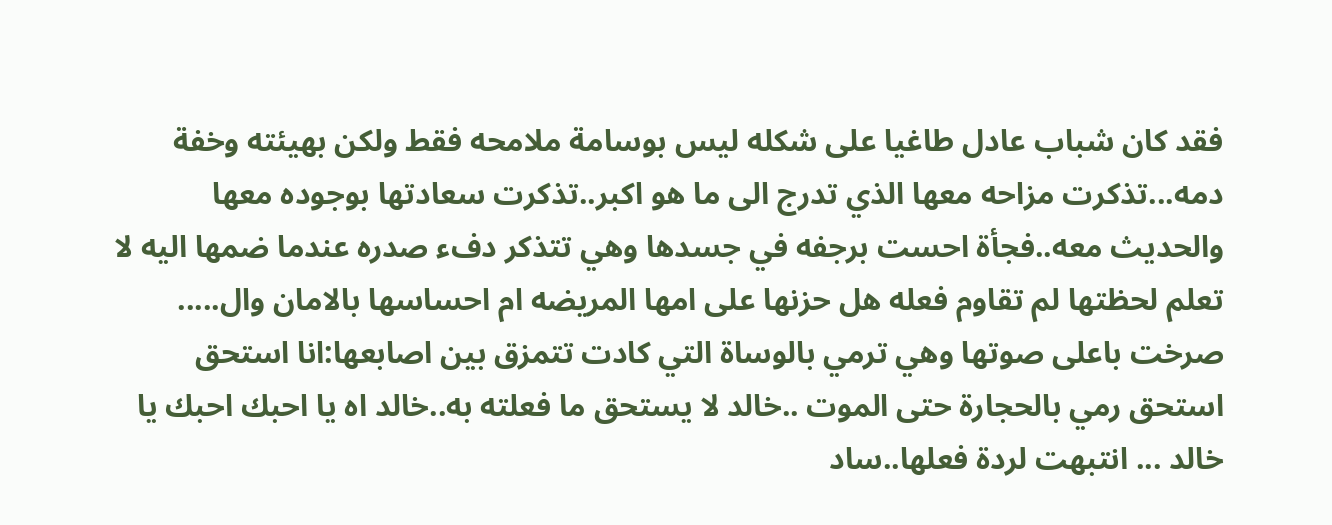فقد كان شباب عادل طاغيا على شكله ليس بوسامة ملامحه فقط ولكن بهيئته وخفة دمه...تذكرت مزاحه معها الذي تدرج الى ما هو اكبر..تذكرت سعادتها بوجوده معها والحديث معه..فجأة احست برجفه في جسدها وهي تتذكر دفء صدره عندما ضمها اليه لا تعلم لحظتها لم تقاوم فعله هل حزنها على امها المريضه ام احساسها بالامان وال..... صرخت باعلى صوتها وهي ترمي بالوساة التي كادت تتمزق بين اصابعها:انا استحق استحق رمي بالحجارة حتى الموت ..خالد لا يستحق ما فعلته به..خالد اه يا احبك احبك يا خالد ... انتبهت لردة فعلها..ساد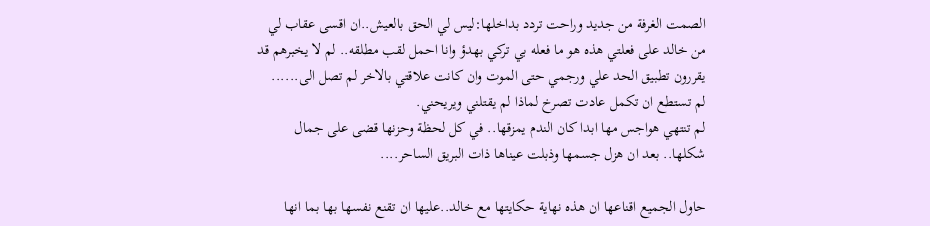الصمت الغرفة من جديد وراحت تردد بداخلها:ليس لي الحق بالعيش..ان اقسى عقاب لي من خالد على فعلتي هذه هو ما فعله بي تركي بهدؤ وانا احمل لقب مطلقه.. لم لا يخبرهم قد يقررون تطبيق الحد علي ورجمي حتى الموت وان كانت علاقتي بالاخر لم تصل الى...... لم تستطع ان تكمل عادت تصرخ لماذا لم يقتلني ويريحني.
لم تنتهي هواجس مها ابدا كان الندم يمزقها.. في كل لحظة وحزنها قضى على جمال شكلها.. بعد ان هزل جسمها وذبلت عيناها ذات البريق الساحر....

حاول الجميع اقناعها ان هذه نهاية حكايتها مع خالد..عليها ان تقنع نفسها بها بما انها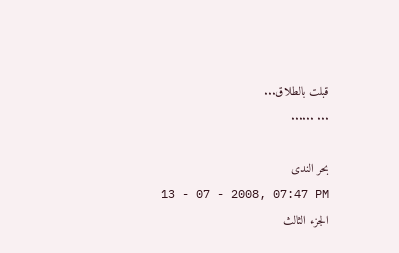قبلت بالطلاق...
... ......

بحر الندى
13 - 07 - 2008, 07:47 PM
الجزء الثالث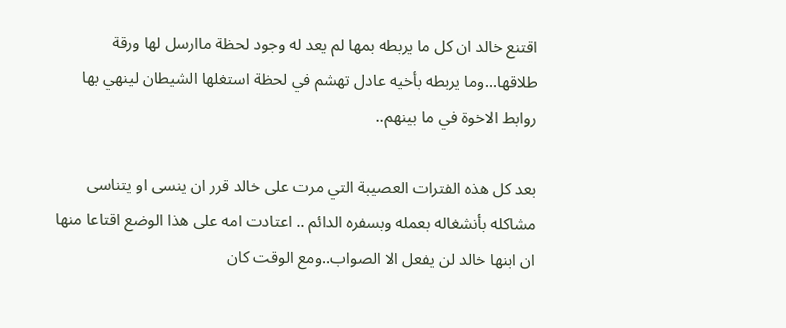اقتنع خالد ان كل ما يربطه بمها لم يعد له وجود لحظة ماارسل لها ورقة طلاقها...وما يربطه بأخيه عادل تهشم في لحظة استغلها الشيطان لينهي بها روابط الاخوة في ما بينهم..

بعد كل هذه الفترات العصيبة التي مرت على خالد قرر ان ينسى او يتناسى مشاكله بأنشغاله بعمله وبسفره الدائم .. اعتادت امه على هذا الوضع اقتاعا منها ان ابنها خالد لن يفعل الا الصواب..ومع الوقت كان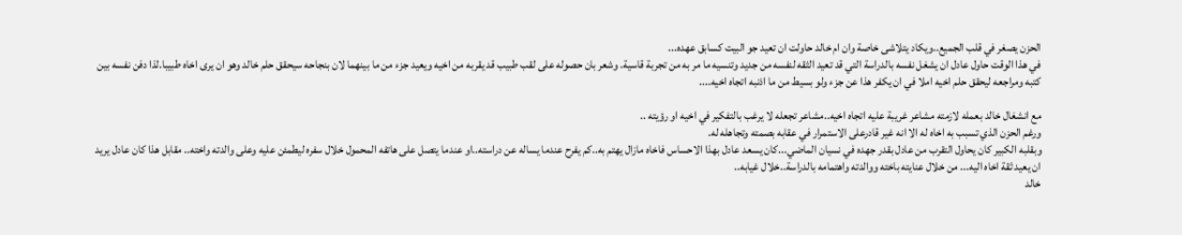الحزن يصغر في قلب الجميع..ويكاد يتلاشى خاصة وان ام خالد حاولت ان تعيد جو البيت كسابق عهده...
في هذا الوقت حاول عادل ان يشغل نفسه بالدراسة التي قد تعيد الثقه لنفسه من جديد وتنسيه ما مر به من تجربة قاسية. وشعر بان حصوله على لقب طبيب قد يقربه من اخيه ويعيد جزء من ما بينهما لان بنجاحه سيحقق حلم خالد وهو ان يرى اخاه طبيبا.لذا دفن نفسه بين كتبه ومراجعه ليحقق حلم اخيه املا في ان يكفر هذا عن جزء ولو بسيط من ما اذنبه اتجاه اخيه....

مع انشغال خالد بعمله لازمته مشاعر غريبة عليه اتجاه اخيه..مشاعر تجعله لا يرغب بالتفكير في اخيه او رؤيته ..
ورغم الحزن الذي تسبب به اخاه له الا انه غير قادرعلى الاستمرار في عقابه بصمته وتجاهله له.
وبقلبه الكبير كان يحاول التقرب من عادل بقدر جهده في نسيان الماضي...كان يسعد عادل بهذا الاحساس فاخاه مازال يهتم به..كم يفرح عندما يساله عن دراسته..او عندما يتصل على هاتفه المحمول خلال سفره ليطمئن عليه وعلى والدته واخته.. مقابل هذا كان عادل يريد ان يعيد ثقة اخاه اليه... من خلال عنايته باخته ووالدته واهتمامه بالدراسة..خلال غيابه..
خالد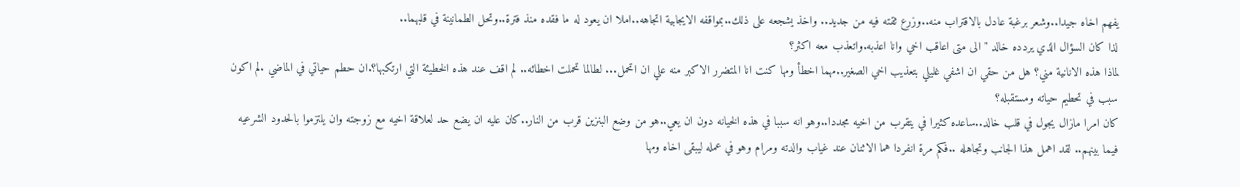يفهم اخاه جيدا..وشعر برغبة عادل بالاقتراب منه..وزرع ثقته فيه من جديد.. واخذ يشجعه على ذلك..بمواقفه الايجابية اتجاهه..املا ان يعود له ما فقده منذ فترة..وتحل الطمانينة في قلبهما..
لذا كان السؤال الذي يردده خالد " الى متى اعاقب اخي وانا اعذبه.واتعذب معه اكثر؟
لماذا هذه الانانية مني؟ هل من حقي ان اشفي غليلي بتعذيب اخي الصغير..مهما اخطأ ومها كنت انا المتضرر الاكبر منه علي ان اتحمل... لطالما تحملت اخطائه.. لم اقف عند هذه الخطيئة التي ارتكبها؟.ان حطم حياتي في الماضي .لم اكون سبب في تحطيم حياته ومستقبله؟
كان امرا مازال يجول في قلب خالد..ساعده كثيرا في يتقرب من اخيه مجددا..وهو انه سببا في هذه الخيانه دون ان يعي..هو من وضع البنزين قرب من النار..كان عليه ان يضع حد لعلاقة اخيه مع زوجته وان يلتزموا بالحدود الشرعيه فيما بينهم.. لقد اهمل هذا الجانب وتجاهله ..فكم مرة انفردا هما الاثنان عند غياب والدته ومرام وهو في عمله ليبقى اخاه ومها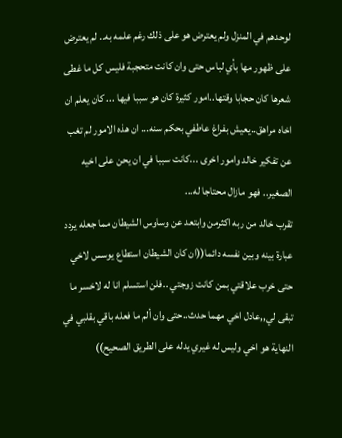لوحدهم في المنزل ولم يعترض هو على ذلك رغم علمه به.. لم يعترض على ظهور مها بأي لباس حتى وان كانت متحجبة فليس كل ما غطى شعرها كان حجابا وقتها..امور كثيرة كان هو سببا فيها ... كان يعلم ان اخاه مراهق..يعيش بفراغ عاطفي بحكم سنه... ان هذه الامور لم تغب عن تفكير خالد وامور اخرى ...كانت سببا في ان يحن على اخيه الصغير.. فهو مازال محتاجا له...
تقرب خالد من ربه اكثرمن وابتعد عن وساوس الشيطان مما جعله يردد عبارة بينه وبين نفسه دائما((ان كان الشيطان استطاع يوسس لاخي حتى خرب علاقتي بمن كانت زوجتي ..فلن استسلم انا له لاخسر ما تبقى لي,,عادل اخي مهما حدث..حتى وان ألم ما فعله باقي بقلبي في النهاية هو اخي وليس له غيري يدله على الطريق الصحيح))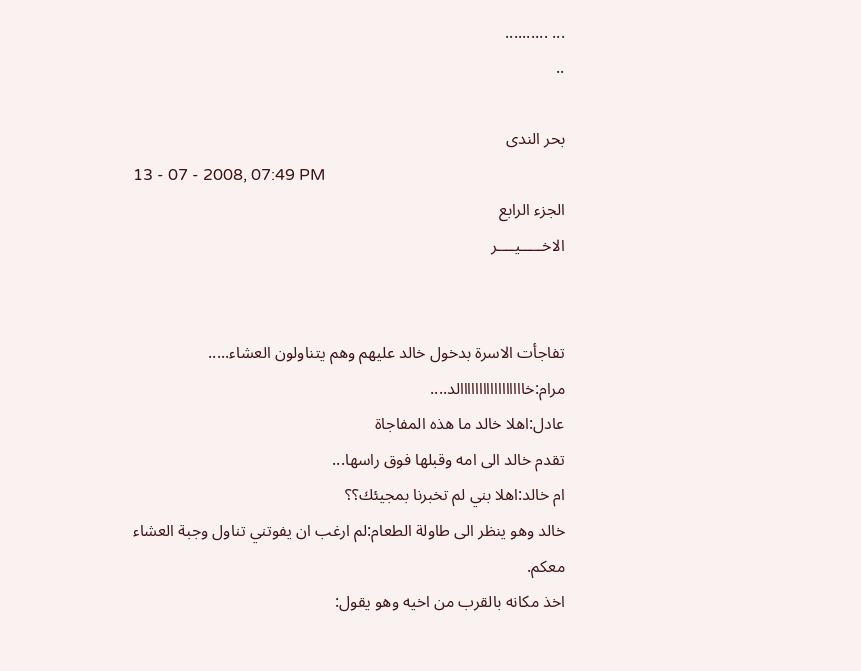... ..........
..

بحر الندى
13 - 07 - 2008, 07:49 PM
الجزء الرابع
الاخـــــيــــر


تفاجأت الاسرة بدخول خالد عليهم وهم يتناولون العشاء.....
مرام:خااااااااااااااااالد....
عادل:اهلا خالد ما هذه المفاجاة
تقدم خالد الى امه وقبلها فوق راسها...
ام خالد:اهلا بني لم تخبرنا بمجيئك؟؟
خالد وهو ينظر الى طاولة الطعام:لم ارغب ان يفوتني تناول وجبة العشاء معكم.
اخذ مكانه بالقرب من اخيه وهو يقول: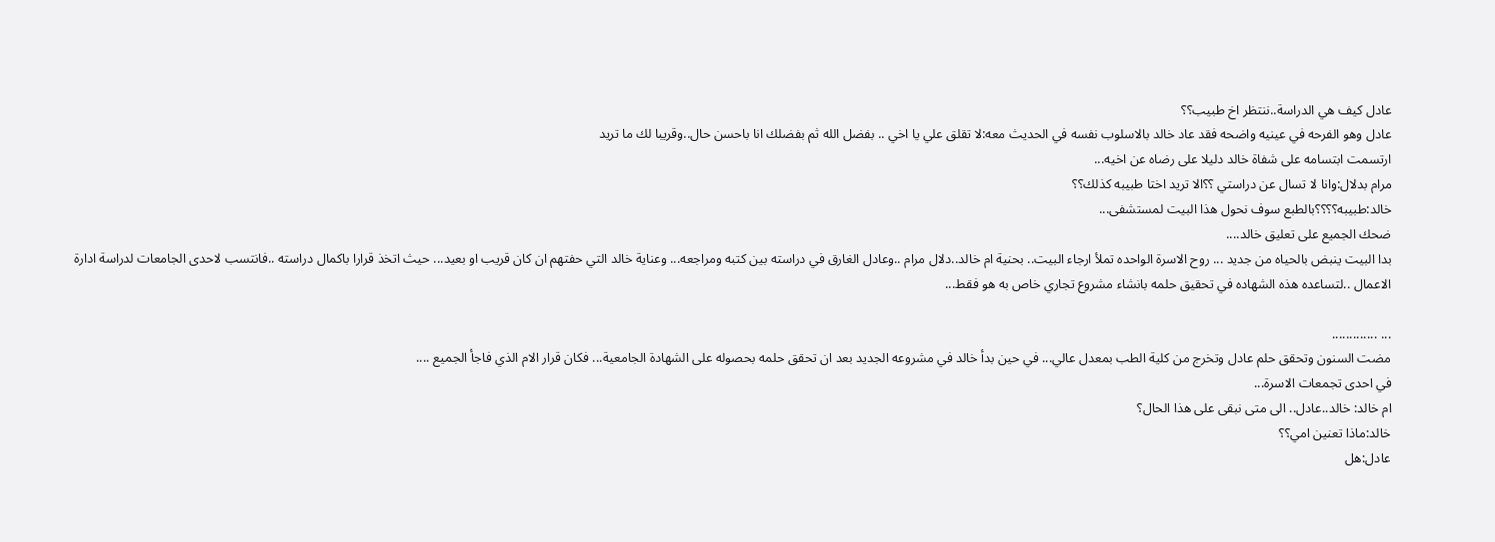عادل كيف هي الدراسة..ننتظر اخ طبيب؟؟
عادل وهو الفرحه في عينيه واضحه فقد عاد خالد بالاسلوب نفسه في الحديث معه:لا تقلق علي يا اخي .. بفضل الله ثم بفضلك انا باحسن حال..وقريبا لك ما تريد
ارتسمت ابتسامه على شفاة خالد دليلا على رضاه عن اخيه...
مرام بدلال:وانا لا تسال عن دراستي ؟؟الا تريد اختا طبيبه كذلك؟؟
خالد:طبيبه؟؟؟؟بالطبع سوف نحول هذا البيت لمستشفى...
ضحك الجميع على تعليق خالد....
بدا البيت ينبض بالحياه من جديد ... روح الاسرة الواحده تملأ ارجاء البيت.. بحنية ام خالد..دلال مرام ..وعادل الغارق في دراسته بين كتبه ومراجعه... وعناية خالد التي حفتهم ان كان قريب او بعيد... حيث اتخذ قرارا باكمال دراسته ..فانتسب لاحدى الجامعات لدراسة ادارة الاعمال ..لتساعده هذه الشهاده في تحقيق حلمه بانشاء مشروع تجاري خاص به هو فقط...

... .............
مضت السنون وتحقق حلم عادل وتخرج من كلية الطب بمعدل عالي... في حين بدأ خالد في مشروعه الجديد بعد ان تحقق حلمه بحصوله على الشهادة الجامعية... فكان قرار الام الذي فاجأ الجميع ....
في احدى تجمعات الاسرة...
ام خالد: خالد..عادل.. الى متى نبقى على هذا الحال؟
خالد:ماذا تعنين امي؟؟
عادل:هل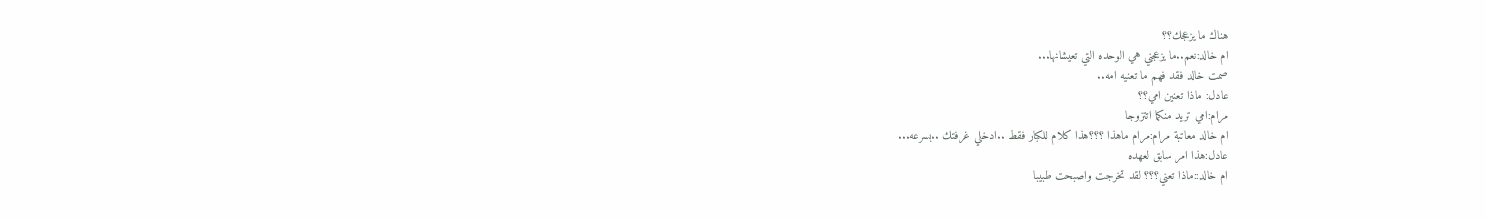هناك ما يزعجك؟؟
ام خالد:نعم..ما يزعجني هي الوحده التي تعيشانها...
صمت خالد فقد فهم ما تعنيه امه..
عادل: ماذا تعنين امي؟؟
مرام:امي تريد منكما اتتزوجا
ام خالد معاتبة مرام:مرام ماهذا ؟؟؟هذا كلام للكبار فقط ..ادخلي غرفتك ..بسرعه...
عادل:هذا امر سابق لعهده
ام خالد::ماذا تعني؟؟؟ لقد تخرجت واصبحت طبيبا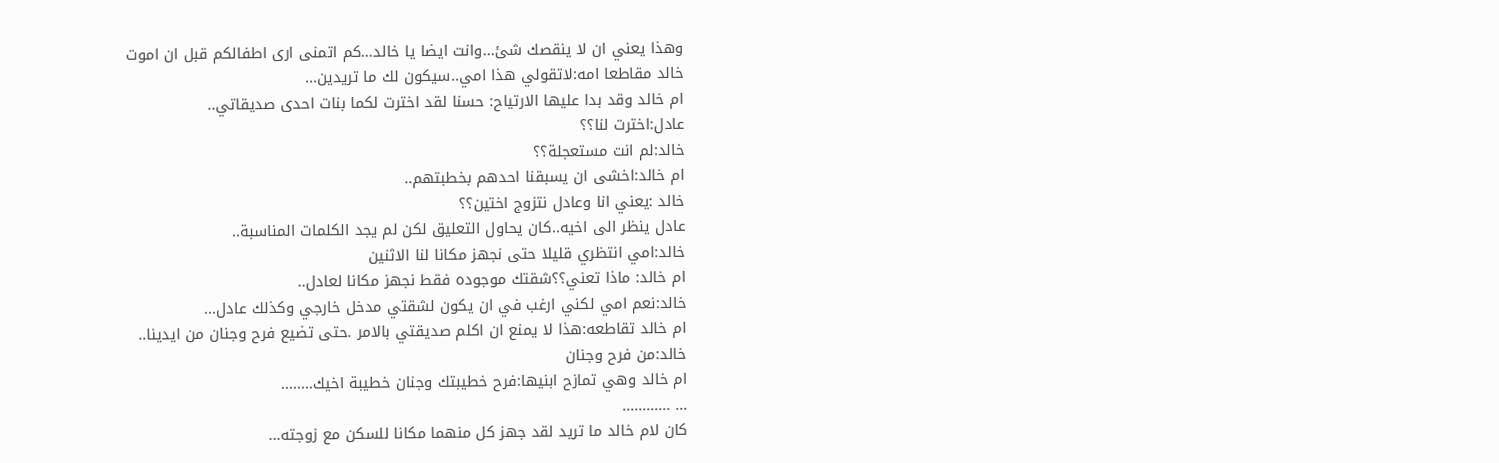وهذا يعني ان لا ينقصك شئ...وانت ايضا يا خالد...كم اتمنى ارى اطفالكم قبل ان اموت
خالد مقاطعا امه:لاتقولي هذا امي..سيكون لك ما تريدين...
ام خالد وقد بدا عليها الارتياح: حسنا لقد اخترت لكما بنات احدى صديقاتي..
عادل:اخترت لنا؟؟
خالد:لم انت مستعجلة؟؟
ام خالد:اخشى ان يسبقنا احدهم بخطبتهم..
خالد :يعني انا وعادل نتزوج اختين؟؟
عادل ينظر الى اخيه..كان يحاول التعليق لكن لم يجد الكلمات المناسبة..
خالد:امي انتظري قليلا حتى نجهز مكانا لنا الاثنين
ام خالد: ماذا تعني؟؟شقتك موجوده فقط نجهز مكانا لعادل..
خالد:نعم امي لكني ارغب في ان يكون لشقتي مدخل خارجي وكذلك عادل...
ام خالد تقاطعه:هذا لا يمنع ان اكلم صديقتي بالامر .حتى تضيع فرح وجنان من ايدينا..
خالد:من فرح وجنان
ام خالد وهي تمازح ابنيها:فرح خطيبتك وجنان خطيبة اخيك........
... ............
كان لام خالد ما تريد لقد جهز كل منهما مكانا للسكن مع زوجته...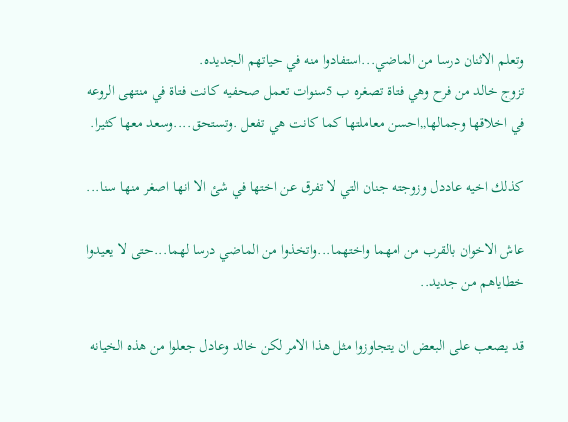وتعلم الاثنان درسا من الماضي...استفادوا منه في حياتهم الجديده.
تزوج خالد من فرح وهي فتاة تصغره ب 5سنوات تعمل صحفيه كانت فتاة في منتهى الروعه في اخلاقها وجمالها,,احسن معاملتها كما كانت هي تفعل .وتستحق....وسعد معها كثيرا.

كذلك اخيه عاددل وزوجته جنان التي لا تفرق عن اختها في شئ الا انها اصغر منها سنا...

عاش الاخوان بالقرب من امهما واختهما...واتخذوا من الماضي درسا لهما...حتى لا يعيدوا خطاياهم من جديد..

قد يصعب على البعض ان يتجاوزوا مثل هذا الامر لكن خالد وعادل جعلوا من هذه الخيانه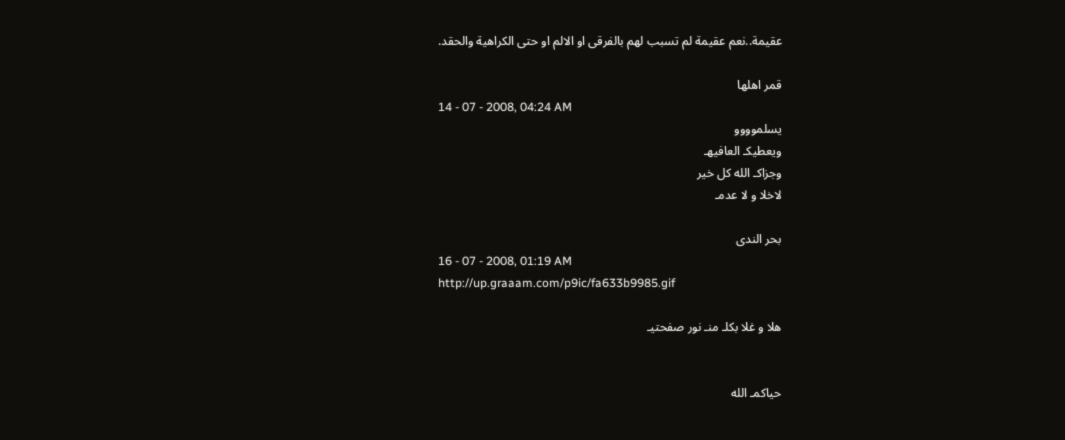عقيمة..نعم عقيمة لم تسبب لهم بالفرقى او الالم او حتى الكراهية والحقد.

قمر اهلها
14 - 07 - 2008, 04:24 AM
يسلموووو
ويعطيكـ العافيهـ
وجزاكـ الله كل خير
لاخلا و لا عدمـ

بحر الندى
16 - 07 - 2008, 01:19 AM
http://up.graaam.com/p9ic/fa633b9985.gif

هلا و غلا بكلـ منـ نور صفحتيـ


حياكمـ الله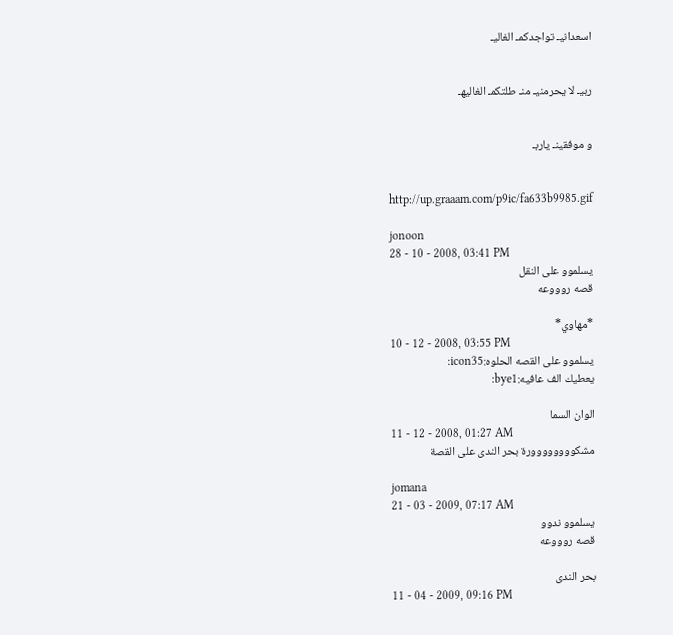اسعدانيـ تواجدكمـ الغاليـ


ربيـ لا يحرمنيـ منـ طلتكمـ الغاليهـ


و موفقينـ ياربـ


http://up.graaam.com/p9ic/fa633b9985.gif

jonoon
28 - 10 - 2008, 03:41 PM
يسلموو على النقل
قصه روووعه

*مهاوي*
10 - 12 - 2008, 03:55 PM
يسلموو على القصه الحلوه:icon35:
يعطيك الف عافيه:bye1:

الوان السما
11 - 12 - 2008, 01:27 AM
مشكوووووووورة بحر الندى على القصة

jomana
21 - 03 - 2009, 07:17 AM
يسلموو ندوو
قصه روووعه

بحر الندى
11 - 04 - 2009, 09:16 PM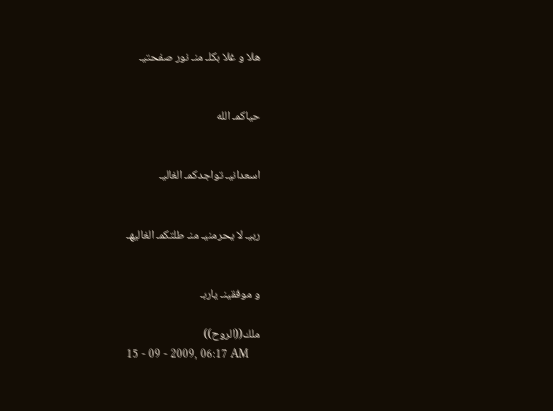هلا و غلا بكلـ منـ نور صفحتيـ


حياكمـ الله


اسعدانيـ تواجدكمـ الغاليـ


ربيـ لا يحرمنيـ منـ طلتكمـ الغاليهـ


و موفقينـ ياربـ

ملك((الروح))
15 - 09 - 2009, 06:17 AM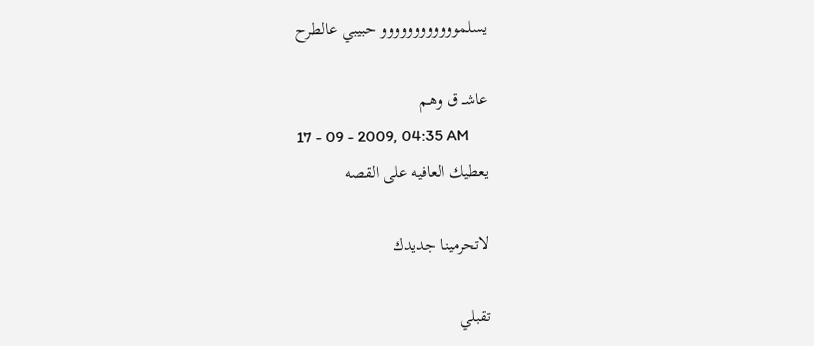يسلموووووووووووو حبيبي عالطرح

عاشــ ق وهـم
17 - 09 - 2009, 04:35 AM
يعطيك العافيه على القصه

لاتحرمينا جديدك

تقبلي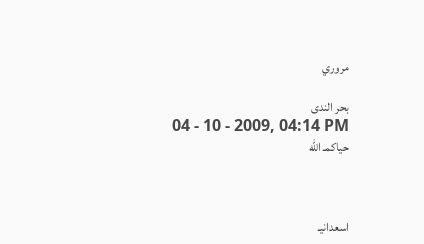مروري

بحر الندى
04 - 10 - 2009, 04:14 PM
حياكمـ الله



اسعدانيـ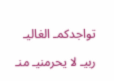تواجدكمـ الغاليـ

ربيـ لا يحرمنيـ منـ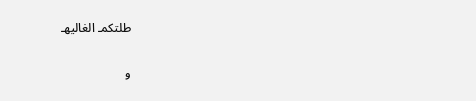طلتكمـ الغاليهـ


و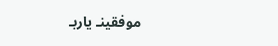موفقينـ ياربـ